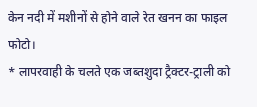केन नदी में मशीनों से होने वाले रेत खनन का फाइल फोटो।
* लापरवाही के चलते एक जब्तशुदा ट्रैक्टर-ट्राली को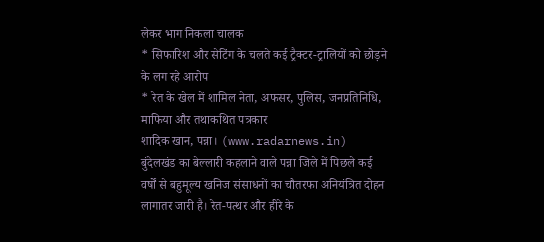लेकर भाग निकला चालक
* सिफारिश और सेटिंग के चलते कई ट्रैक्टर-ट्रालियों को छोड़ने के लग रहे आरोप
* रेत के खेल में शामिल नेता, अफसर, पुलिस, जनप्रतिनिधि, माफिया और तथाकथित पत्रकार
शादिक खान, पन्ना। (www.radarnews.in) बुंदेलखंड का बेल्लारी कहलाने वाले पन्ना जिले में पिछले कई वर्षों से बहुमूल्य खनिज संसाधनों का चौतरफा अनियंत्रित दोहन लागातर जारी है। रेत-पत्थर और हीरे के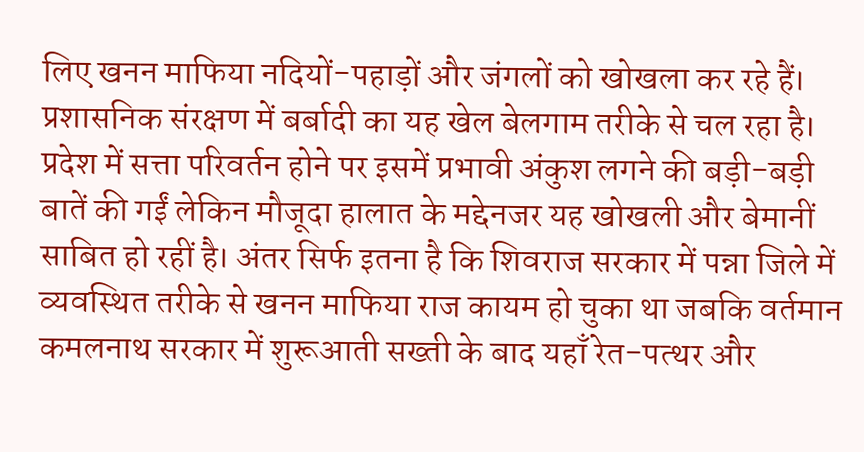लिए खनन माफिया नदियों-पहाड़ों और जंगलों को खोखला कर रहे हैं। प्रशासनिक संरक्षण में बर्बादी का यह खेल बेलगाम तरीके से चल रहा है। प्रदेश में सत्ता परिवर्तन होने पर इसमें प्रभावी अंकुश लगने की बड़ी-बड़ी बातें की गईं लेकिन मौजूदा हालात के मद्देनजर यह खोखली और बेमानीं साबित हो रहीं है। अंतर सिर्फ इतना है कि शिवराज सरकार में पन्ना जिले में व्यवस्थित तरीके से खनन माफिया राज कायम हो चुका था जबकि वर्तमान कमलनाथ सरकार में शुरूआती सख्ती के बाद यहाँ रेत-पत्थर और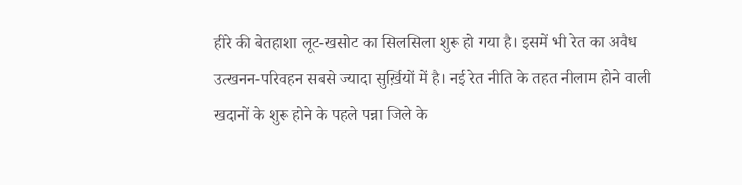हीरे की बेतहाशा लूट-खसोट का सिलसिला शुरू हो गया है। इसमें भी रेत का अवैध उत्खनन-परिवहन सबसे ज्यादा सुर्ख़ियों में है। नई रेत नीति के तहत नीलाम होने वाली खदानों के शुरू होने के पहले पन्ना जिले के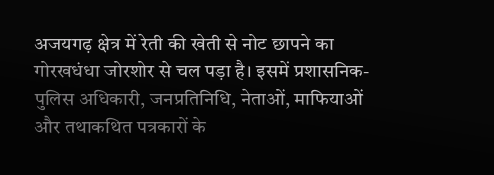अजयगढ़ क्षेत्र में रेती की खेती से नोट छापने का गोरखधंधा जोरशोर से चल पड़ा है। इसमें प्रशासनिक-पुलिस अधिकारी, जनप्रतिनिधि, नेताओं, माफियाओं और तथाकथित पत्रकारों के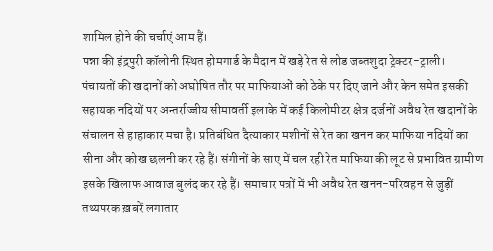शामिल होने की चर्चाएं आम हैं।
पन्ना की इंद्रपुरी कॉलोनी स्थित होमगार्ड के मैदान में खड़े रेत से लोड जब्तशुदा ट्रेक्टर-ट्राली।
पंचायतों की खदानों को अघोषित तौर पर माफियाओं को ठेके पर दिए जाने और केन समेत इसकी सहायक नदियों पर अन्तर्राज्जीय सीमावर्ती इलाके में कई किलोमीटर क्षेत्र दर्जनों अवैध रेत खदानों के संचालन से हाहाकार मचा है। प्रतिबंधित दैत्याकार मशीनों से रेत का खनन कर माफिया नदियों का सीना और कोख छलनी कर रहे हैं। संगीनों के साए में चल रही रेत माफिया की लूट से प्रभावित ग्रामीण इसके खिलाफ आवाज बुलंद कर रहे हैं। समाचार पत्रों में भी अवैध रेत खनन-परिवहन से जुड़ीं तथ्यपरक ख़बरें लगातार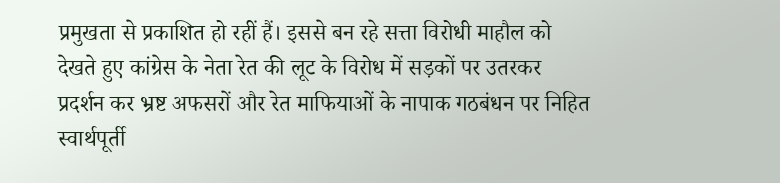प्रमुखता से प्रकाशित हो रहीं हैं। इससे बन रहे सत्ता विरोधी माहौल को देखते हुए कांग्रेस के नेता रेत की लूट के विरोध में सड़कों पर उतरकर प्रदर्शन कर भ्रष्ट अफसरों और रेत माफियाओं के नापाक गठबंधन पर निहित स्वार्थपूर्ती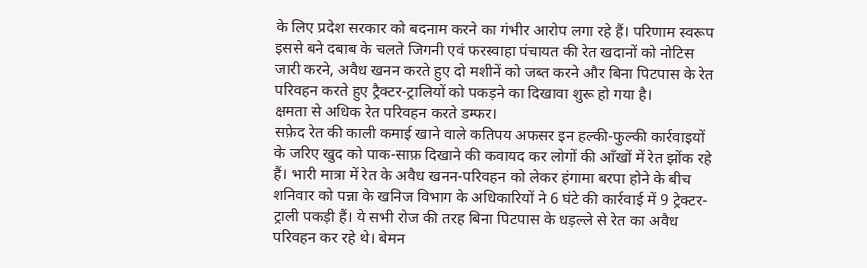के लिए प्रदेश सरकार को बदनाम करने का गंभीर आरोप लगा रहे हैं। परिणाम स्वरूप इससे बने दबाब के चलते जिगनी एवं फरस्वाहा पंचायत की रेत खदानों को नोटिस जारी करने, अवैध खनन करते हुए दो मशीनें को जब्त करने और बिना पिटपास के रेत परिवहन करते हुए ट्रैक्टर-ट्रालियों को पकड़ने का दिखावा शुरू हो गया है।
क्षमता से अधिक रेत परिवहन करते डम्फर।
सफ़ेद रेत की काली कमाई खाने वाले कतिपय अफसर इन हल्की-फुल्की कार्रवाइयों के जरिए खुद को पाक-साफ़ दिखाने की कवायद कर लोगों की आँखों में रेत झोंक रहे हैं। भारी मात्रा में रेत के अवैध खनन-परिवहन को लेकर हंगामा बरपा होने के बीच शनिवार को पन्ना के खनिज विभाग के अधिकारियों ने 6 घंटे की कार्रवाई में 9 ट्रेक्टर-ट्राली पकड़ी हैं। ये सभी रोज की तरह बिना पिटपास के धड़ल्ले से रेत का अवैध परिवहन कर रहे थे। बेमन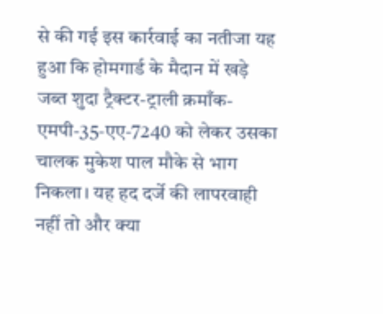से की गई इस कार्रवाई का नतीजा यह हुआ कि होमगार्ड के मैदान में खड़े जब्त शुदा ट्रैक्टर-ट्राली क्रमाँक- एमपी-35-एए-7240 को लेकर उसका चालक मुकेश पाल मौके से भाग निकला। यह हद दर्जे की लापरवाही नहीं तो और क्या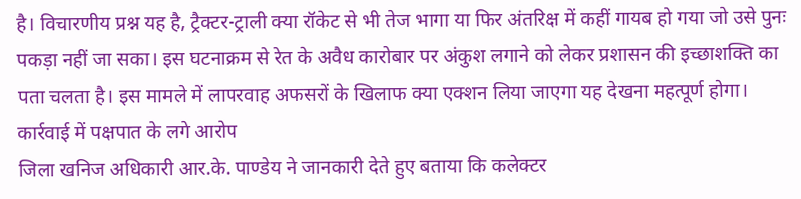है। विचारणीय प्रश्न यह है, ट्रैक्टर-ट्राली क्या रॉकेट से भी तेज भागा या फिर अंतरिक्ष में कहीं गायब हो गया जो उसे पुनः पकड़ा नहीं जा सका। इस घटनाक्रम से रेत के अवैध कारोबार पर अंकुश लगाने को लेकर प्रशासन की इच्छाशक्ति का पता चलता है। इस मामले में लापरवाह अफसरों के खिलाफ क्या एक्शन लिया जाएगा यह देखना महत्पूर्ण होगा।
कार्रवाई में पक्षपात के लगे आरोप
जिला खनिज अधिकारी आर.के. पाण्डेय ने जानकारी देते हुए बताया कि कलेक्टर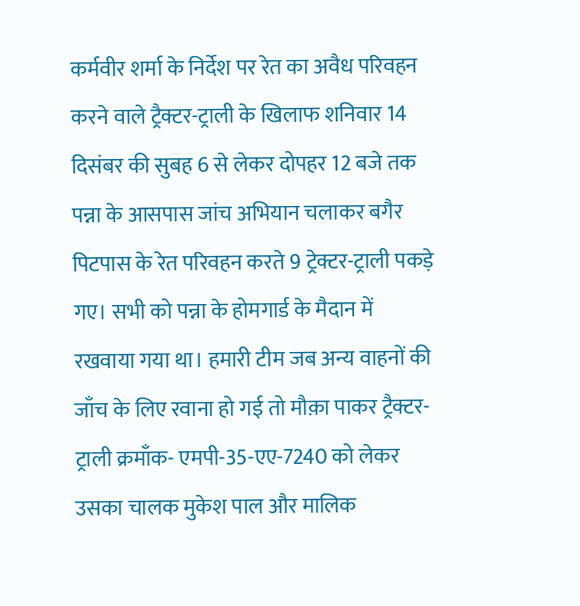कर्मवीर शर्मा के निर्देश पर रेत का अवैध परिवहन करने वाले ट्रैक्टर-ट्राली के खिलाफ शनिवार 14 दिसंबर की सुबह 6 से लेकर दोपहर 12 बजे तक पन्ना के आसपास जांच अभियान चलाकर बगैर पिटपास के रेत परिवहन करते 9 ट्रेक्टर-ट्राली पकड़े गए। सभी को पन्ना के होमगार्ड के मैदान में रखवाया गया था। हमारी टीम जब अन्य वाहनों की जाँच के लिए रवाना हो गई तो मौक़ा पाकर ट्रैक्टर-ट्राली क्रमाँक- एमपी-35-एए-7240 को लेकर उसका चालक मुकेश पाल और मालिक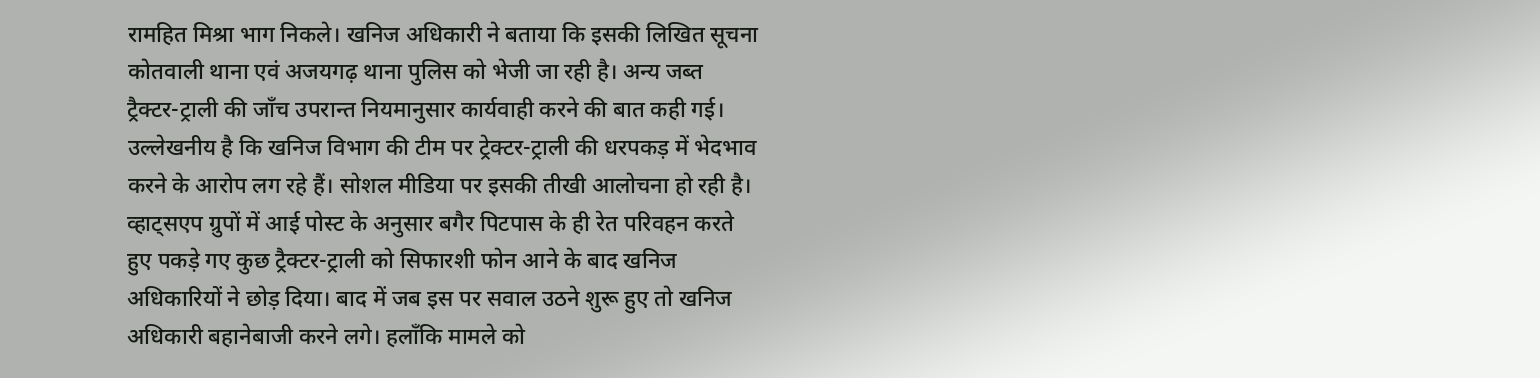रामहित मिश्रा भाग निकले। खनिज अधिकारी ने बताया कि इसकी लिखित सूचना कोतवाली थाना एवं अजयगढ़ थाना पुलिस को भेजी जा रही है। अन्य जब्त ट्रैक्टर-ट्राली की जाँच उपरान्त नियमानुसार कार्यवाही करने की बात कही गई।
उल्लेखनीय है कि खनिज विभाग की टीम पर ट्रेक्टर-ट्राली की धरपकड़ में भेदभाव करने के आरोप लग रहे हैं। सोशल मीडिया पर इसकी तीखी आलोचना हो रही है। व्हाट्सएप ग्रुपों में आई पोस्ट के अनुसार बगैर पिटपास के ही रेत परिवहन करते हुए पकड़े गए कुछ ट्रैक्टर-ट्राली को सिफारशी फोन आने के बाद खनिज अधिकारियों ने छोड़ दिया। बाद में जब इस पर सवाल उठने शुरू हुए तो खनिज अधिकारी बहानेबाजी करने लगे। हलाँकि मामले को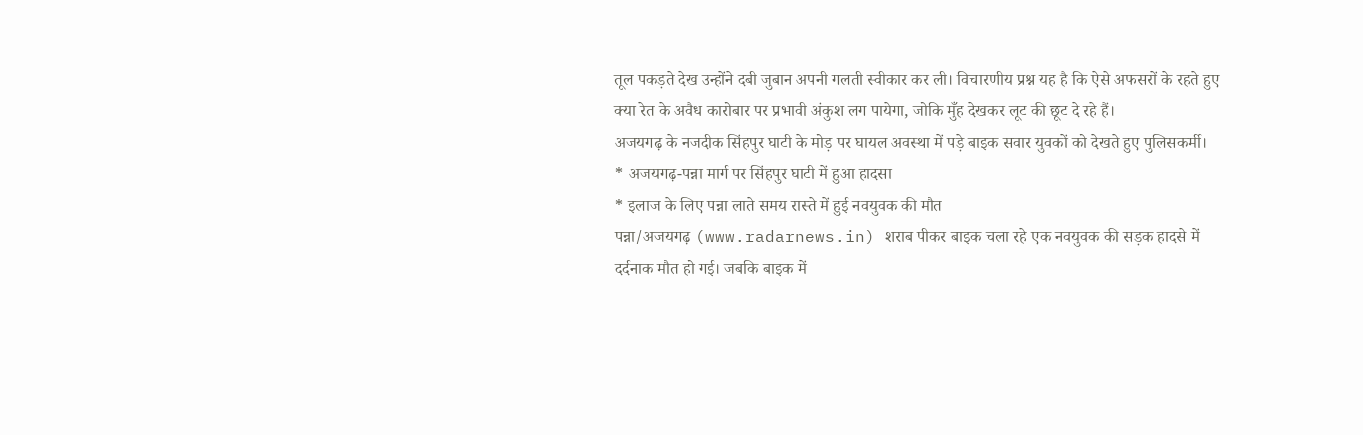तूल पकड़ते देख उन्होंने दबी जुबान अपनी गलती स्वीकार कर ली। विचारणीय प्रश्न यह है कि ऐसे अफसरों के रहते हुए क्या रेत के अवैध कारोबार पर प्रभावी अंकुश लग पायेगा, जोकि मुँह देखकर लूट की छूट दे रहे हैं।
अजयगढ़ के नजदीक सिंहपुर घाटी के मोड़ पर घायल अवस्था में पड़े बाइक सवार युवकों को देखते हुए पुलिसकर्मी।
* अजयगढ़-पन्ना मार्ग पर सिंहपुर घाटी में हुआ हादसा
* इलाज के लिए पन्ना लाते समय रास्ते में हुई नवयुवक की मौत
पन्ना/अजयगढ़ (www.radarnews.in) शराब पीकर बाइक चला रहे एक नवयुवक की सड़क हादसे में दर्दनाक मौत हो गई। जबकि बाइक में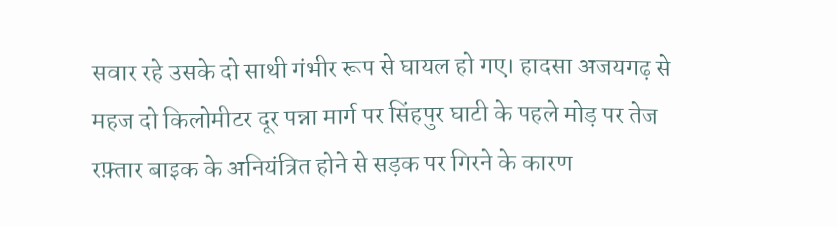सवार रहे उसके दो साथी गंभीर रूप से घायल हो गए। हादसा अजयगढ़ से महज दो किलोमीटर दूर पन्ना मार्ग पर सिंहपुर घाटी के पहले मोड़ पर तेज रफ़्तार बाइक के अनियंत्रित होने से सड़क पर गिरने के कारण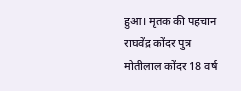हुआ। मृतक की पहचान राघवेंद्र कोंदर पुत्र मोतीलाल कोंदर 18 वर्ष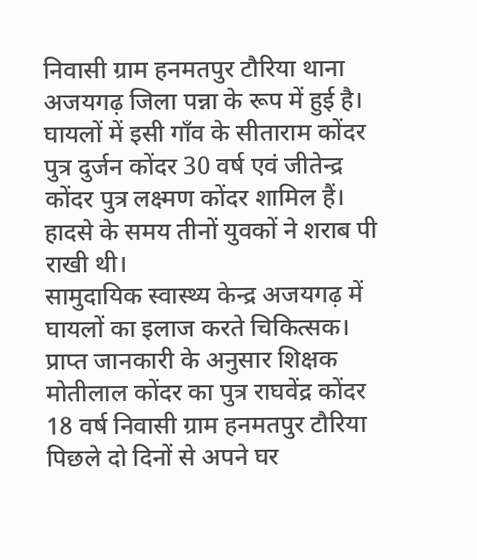निवासी ग्राम हनमतपुर टौरिया थाना अजयगढ़ जिला पन्ना के रूप में हुई है। घायलों में इसी गाँव के सीताराम कोंदर पुत्र दुर्जन कोंदर 30 वर्ष एवं जीतेन्द्र कोंदर पुत्र लक्ष्मण कोंदर शामिल हैं। हादसे के समय तीनों युवकों ने शराब पी राखी थी।
सामुदायिक स्वास्थ्य केन्द्र अजयगढ़ में घायलों का इलाज करते चिकित्सक।
प्राप्त जानकारी के अनुसार शिक्षक मोतीलाल कोंदर का पुत्र राघवेंद्र कोंदर 18 वर्ष निवासी ग्राम हनमतपुर टौरिया पिछले दो दिनों से अपने घर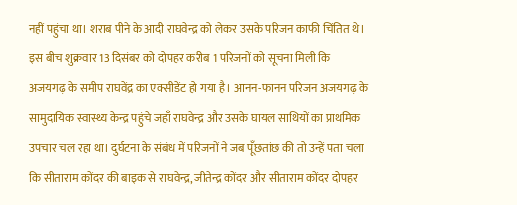नहीं पहुंचा था। शराब पीने के आदी राघवेन्द्र को लेकर उसके परिजन काफी चिंतित थे। इस बीच शुक्रवार 13 दिसंबर को दोपहर करीब 1 परिजनों को सूचना मिली कि अजयगढ़ के समीप राघवेंद्र का एक्सीडेंट हो गया है। आनन-फानन परिजन अजयगढ़ के सामुदायिक स्वास्थ्य केन्द्र पहुंचे जहाँ राघवेन्द्र और उसके घायल साथियों का प्राथमिक उपचार चल रहा था। दुर्घटना के संबंध में परिजनों ने जब पूँछतांछ की तो उन्हें पता चला कि सीताराम कोंदर की बाइक से राघवेन्द्र, जीतेन्द्र कोंदर और सीताराम कोंदर दोपहर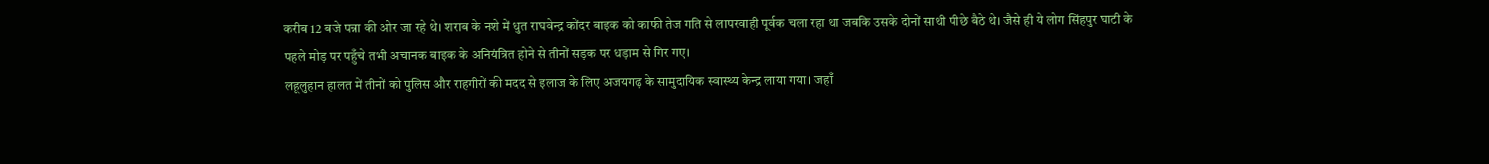करीब 12 बजे पन्ना की ओर जा रहे थे। शराब के नशे में धुत राघवेन्द्र कोंदर बाइक को काफी तेज गति से लापरवाही पूर्वक चला रहा था जबकि उसके दोनों साथी पीछे बैठे थे। जैसे ही ये लोग सिंहपुर घाटी के पहले मोड़ पर पहुँचे तभी अचानक बाइक के अनियंत्रित होने से तीनों सड़क पर धड़ाम से गिर गए।
लहूलुहान हालत में तीनों को पुलिस और राहगीरों की मदद से इलाज के लिए अजयगढ़ के सामुदायिक स्वास्थ्य केन्द्र लाया गया। जहाँ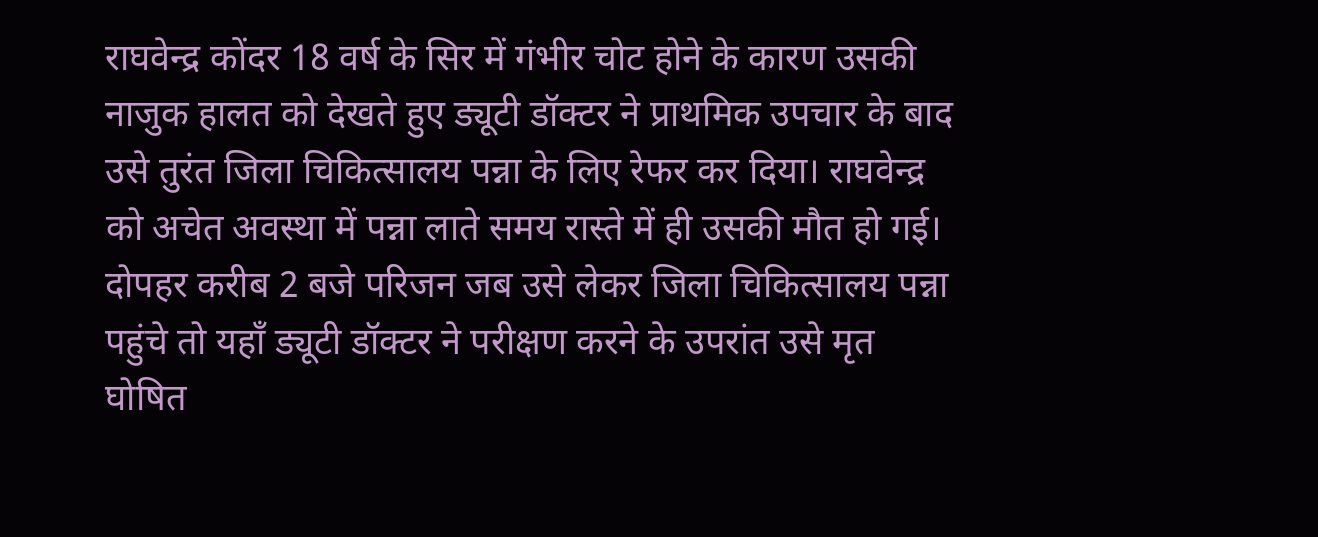राघवेन्द्र कोंदर 18 वर्ष के सिर में गंभीर चोट होने के कारण उसकी नाजुक हालत को देखते हुए ड्यूटी डॉक्टर ने प्राथमिक उपचार के बाद उसे तुरंत जिला चिकित्सालय पन्ना के लिए रेफर कर दिया। राघवेन्द्र को अचेत अवस्था में पन्ना लाते समय रास्ते में ही उसकी मौत हो गई। दोपहर करीब 2 बजे परिजन जब उसे लेकर जिला चिकित्सालय पन्ना पहुंचे तो यहाँ ड्यूटी डॉक्टर ने परीक्षण करने के उपरांत उसे मृत घोषित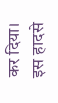कर दिया। इस हादसे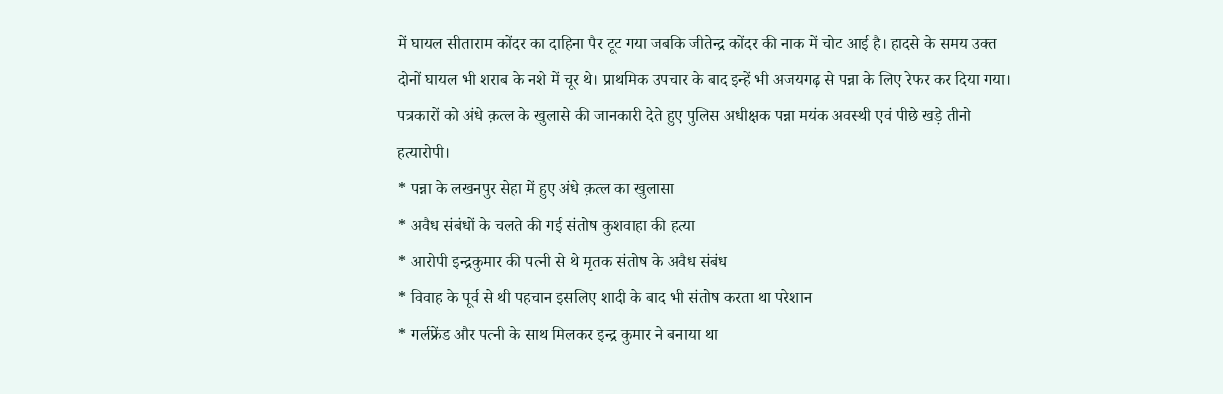में घायल सीताराम कोंदर का दाहिना पैर टूट गया जबकि जीतेन्द्र कोंदर की नाक में चोट आई है। हादसे के समय उक्त दोनों घायल भी शराब के नशे में चूर थे। प्राथमिक उपचार के बाद इन्हें भी अजयगढ़ से पन्ना के लिए रेफर कर दिया गया।
पत्रकारों को अंधे क़त्ल के खुलासे की जानकारी देते हुए पुलिस अधीक्षक पन्ना मयंक अवस्थी एवं पीछे खड़े तीनो हत्यारोपी।
* पन्ना के लखनपुर सेहा में हुए अंधे क़त्ल का खुलासा
* अवैध संबंधों के चलते की गई संतोष कुशवाहा की हत्या
* आरोपी इन्द्रकुमार की पत्नी से थे मृतक संतोष के अवैध संबंध
* विवाह के पूर्व से थी पहचान इसलिए शादी के बाद भी संतोष करता था परेशान
* गर्लफ्रेंड और पत्नी के साथ मिलकर इन्द्र कुमार ने बनाया था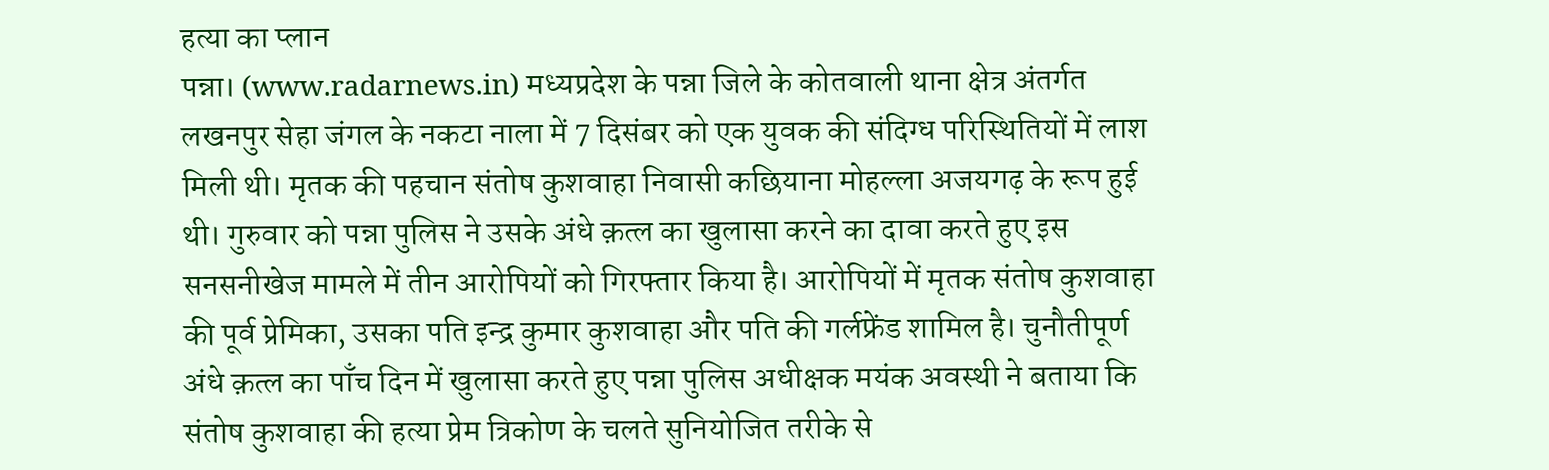हत्या का प्लान
पन्ना। (www.radarnews.in) मध्यप्रदेश के पन्ना जिले के कोतवाली थाना क्षेत्र अंतर्गत लखनपुर सेहा जंगल के नकटा नाला में 7 दिसंबर को एक युवक की संदिग्ध परिस्थितियों में लाश मिली थी। मृतक की पहचान संतोष कुशवाहा निवासी कछियाना मोहल्ला अजयगढ़ के रूप हुई थी। गुरुवार को पन्ना पुलिस ने उसके अंधे क़त्ल का खुलासा करने का दावा करते हुए इस सनसनीखेज मामले में तीन आरोपियों को गिरफ्तार किया है। आरोपियों में मृतक संतोष कुशवाहा की पूर्व प्रेमिका, उसका पति इन्द्र कुमार कुशवाहा और पति की गर्लफ्रेंड शामिल है। चुनौतीपूर्ण अंधे क़त्ल का पाँच दिन में खुलासा करते हुए पन्ना पुलिस अधीक्षक मयंक अवस्थी ने बताया कि संतोष कुशवाहा की हत्या प्रेम त्रिकोण के चलते सुनियोजित तरीके से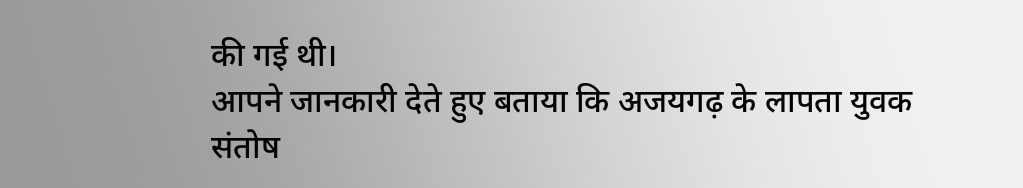की गई थी।
आपने जानकारी देते हुए बताया कि अजयगढ़ के लापता युवक संतोष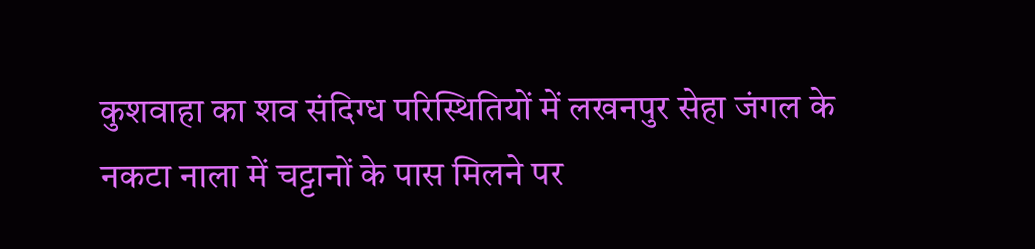कुशवाहा का शव संदिग्ध परिस्थितियों में लखनपुर सेहा जंगल के नकटा नाला में चट्टानों के पास मिलने पर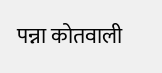पन्ना कोतवाली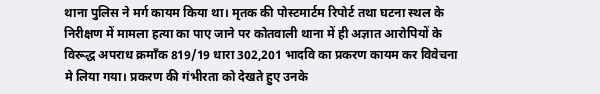थाना पुलिस ने मर्ग कायम किया था। मृतक की पोस्टमार्टम रिपोर्ट तथा घटना स्थल के निरीक्षण में मामला हत्या का पाए जाने पर कोतवाली थाना में ही अज्ञात आरोपियों के विरूद्ध अपराध क्रमाँक 819/19 धारा 302,201 भादवि का प्रकरण कायम कर विवेचना मे लिया गया। प्रकरण की गंभीरता को देखते हुए उनके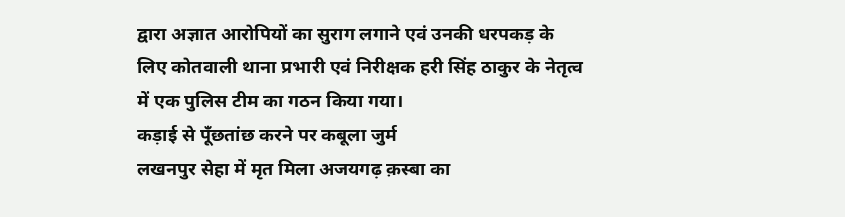द्वारा अज्ञात आरोपियों का सुराग लगाने एवं उनकी धरपकड़ के लिए कोतवाली थाना प्रभारी एवं निरीक्षक हरी सिंह ठाकुर के नेतृत्व में एक पुलिस टीम का गठन किया गया।
कड़ाई से पूँछतांछ करने पर कबूला जुर्म
लखनपुर सेहा में मृत मिला अजयगढ़ क़स्बा का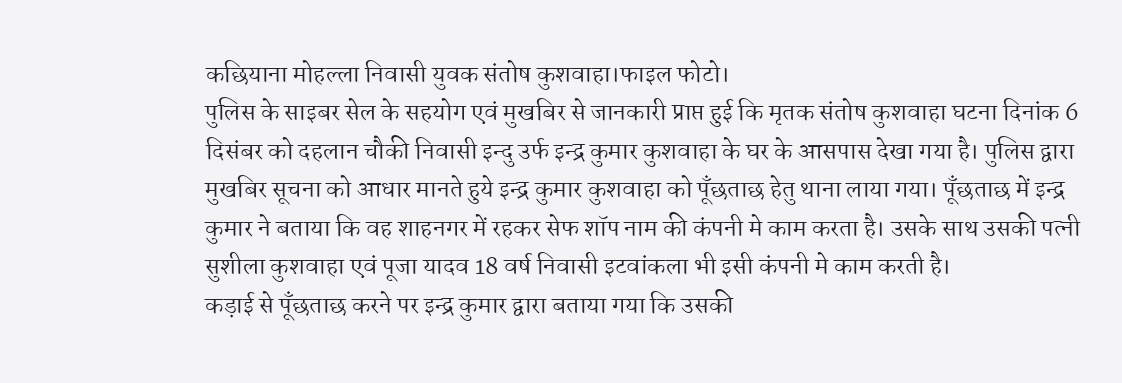कछियाना मोहल्ला निवासी युवक संतोष कुशवाहा।फाइल फोटो।
पुलिस के साइबर सेल के सहयोग एवं मुखबिर से जानकारी प्राप्त हुई कि मृतक संतोष कुशवाहा घटना दिनांक 6 दिसंबर को दहलान चौकी निवासी इन्दु उर्फ इन्द्र कुमार कुशवाहा के घर के आसपास देखा गया है। पुलिस द्वारा मुखबिर सूचना को आधार मानते हुये इन्द्र कुमार कुशवाहा को पूँछताछ हेतु थाना लाया गया। पूँछताछ में इन्द्र कुमार ने बताया कि वह शाहनगर में रहकर सेफ शॉप नाम की कंपनी मे काम करता है। उसके साथ उसकी पत्नी सुशीला कुशवाहा एवं पूजा यादव 18 वर्ष निवासी इटवांकला भी इसी कंपनी मे काम करती है।
कड़ाई से पूँछताछ करने पर इन्द्र कुमार द्वारा बताया गया कि उसकी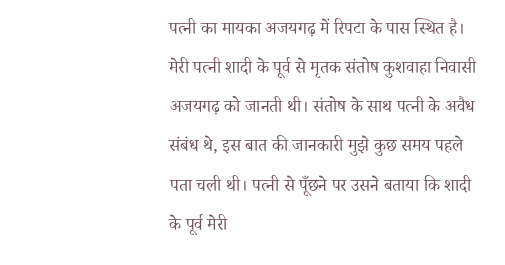पत्नी का मायका अजयगढ़ में रिपटा के पास स्थित है। मेरी पत्नी शादी के पूर्व से मृतक संतोष कुशवाहा निवासी अजयगढ़ को जानती थी। संतोष के साथ पत्नी के अवैध संबंध थे, इस बात की जानकारी मुझे कुछ समय पहले पता चली थी। पत्नी से पूँछने पर उसने बताया कि शादी के पूर्व मेरी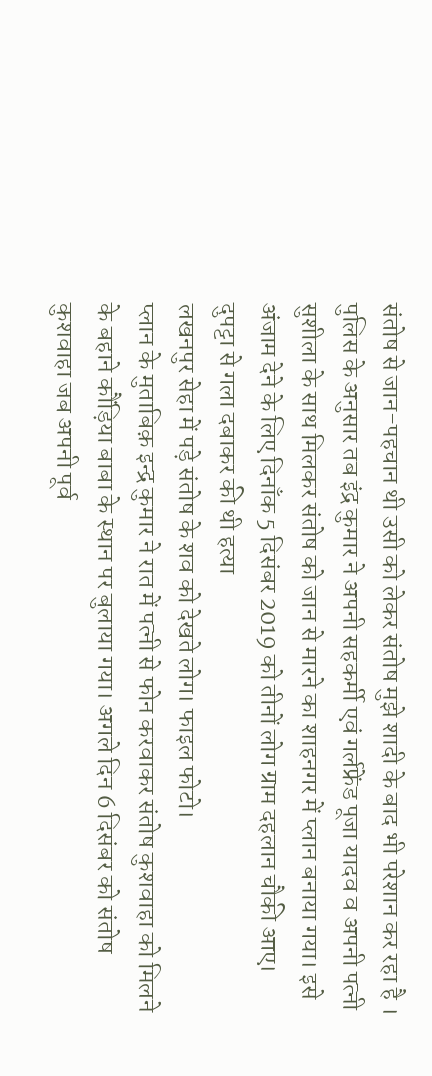संतोष से जान-पहचान थी उसी को लेकर संतोष मुझे शादी के बाद भी परेशान कर रहा है । पुलिस के अनुसार तब इंद्र कुमार ने अपनी सहकर्मी एवं गर्लफ्रेंड पूजा यादव व अपनी पत्नी सुशीला के साथ मिलकर संतोष को जान से मारने का शाहनगर में प्लान बनाया गया। इसे अंजाम देने के लिए दिनाँक 5 दिसंबर 2019 को तीनों लोग ग्राम दहलान चौकी आए।
दुपट्टा से गला दबाकर की थी हत्या
लखनपुर सेहा में पड़े संतोष के शव को देखते लोग। फाइल फोटो।
प्लान के मुताबिक़ इन्द्र कुमार ने रात में पत्नी से फोन करवाकर संतोष कुशवाहा को मिलने के बहाने कौंड़िया बाबा के स्थान पर बुलाया गया। अगले दिन 6 दिसंबर को संतोष कुशवाहा जब अपनी पूर्व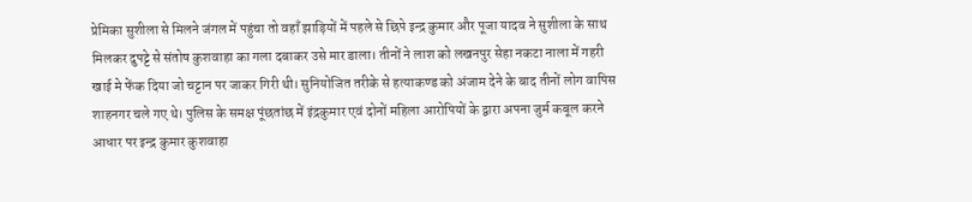प्रेमिका सुशीला से मिलने जंगल में पहुंचा तो वहाँ झाड़ियों में पहले से छिपे इन्द्र कुमार और पूजा यादव ने सुशीला के साथ मिलकर दुपट्टे से संतोष कुशवाहा का गला दबाकर उसे मार डाला। तीनों ने लाश को लखनपुर सेहा नकटा नाला में गहरी खाई मे फेंक दिया जो चट्टान पर जाकर गिरी थी। सुनियोजित तरीके से हत्याकण्ड को अंजाम देने के बाद तीनों लोग वापिस शाहनगर चले गए थे। पुलिस के समक्ष पूंछतांछ में इंद्रकुमार एवं दोनों महिला आरोपियों के द्वारा अपना जुर्म कबूल करने आधार पर इन्द्र कुमार कुशवाहा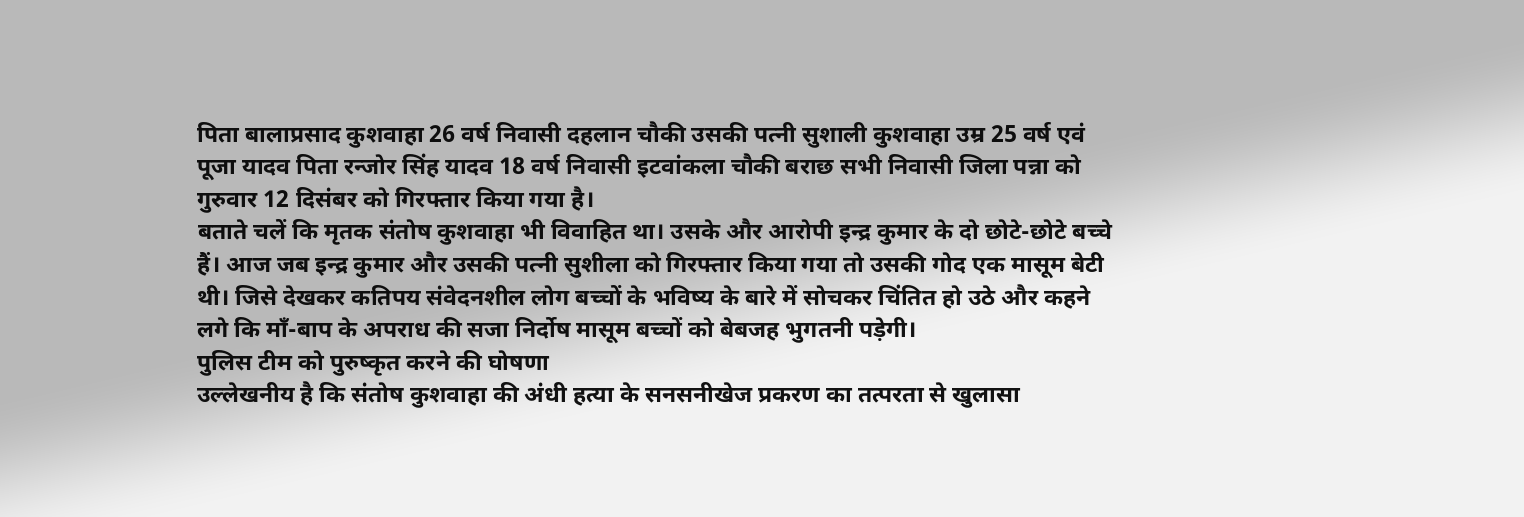पिता बालाप्रसाद कुशवाहा 26 वर्ष निवासी दहलान चौकी उसकी पत्नी सुशाली कुशवाहा उम्र 25 वर्ष एवं पूजा यादव पिता रन्जोर सिंह यादव 18 वर्ष निवासी इटवांकला चौकी बराछ सभी निवासी जिला पन्ना को गुरुवार 12 दिसंबर को गिरफ्तार किया गया है।
बताते चलें कि मृतक संतोष कुशवाहा भी विवाहित था। उसके और आरोपी इन्द्र कुमार के दो छोटे-छोटे बच्चे हैं। आज जब इन्द्र कुमार और उसकी पत्नी सुशीला को गिरफ्तार किया गया तो उसकी गोद एक मासूम बेटी थी। जिसे देखकर कतिपय संवेदनशील लोग बच्चों के भविष्य के बारे में सोचकर चिंतित हो उठे और कहने लगे कि माँ-बाप के अपराध की सजा निर्दोष मासूम बच्चों को बेबजह भुगतनी पड़ेगी।
पुलिस टीम को पुरुष्कृत करने की घोषणा
उल्लेखनीय है कि संतोष कुशवाहा की अंधी हत्या के सनसनीखेज प्रकरण का तत्परता से खुलासा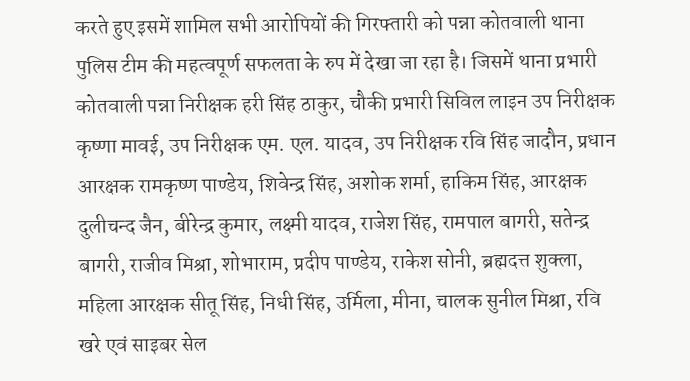करते हुए इसमें शामिल सभी आरोपियों की गिरफ्तारी को पन्ना कोतवाली थाना पुलिस टीम की महत्वपूर्ण सफलता के रुप में देखा जा रहा है। जिसमें थाना प्रभारी कोतवाली पन्ना निरीक्षक हरी सिंह ठाकुर, चौकी प्रभारी सिविल लाइन उप निरीक्षक कृष्णा मावई, उप निरीक्षक एम. एल. यादव, उप निरीक्षक रवि सिंह जादौन, प्रधान आरक्षक रामकृष्ण पाण्डेय, शिवेन्द्र सिंह, अशोक शर्मा, हाकिम सिंह, आरक्षक दुलीचन्द जैन, बीरेन्द्र कुमार, लक्ष्मी यादव, राजेश सिंह, रामपाल बागरी, सतेन्द्र बागरी, राजीव मिश्रा, शोभाराम, प्रदीप पाण्डेय, राकेश सोनी, ब्रह्मदत्त शुक्ला, महिला आरक्षक सीतू सिंह, निधी सिंह, उर्मिला, मीना, चालक सुनील मिश्रा, रवि खरे एवं साइबर सेल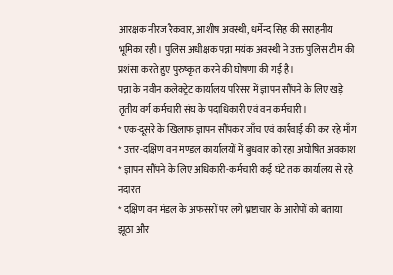आरक्षक नीरज रैकवार, आशीष अवस्थी, धर्मेन्द सिह की सराहनीय भूमिका रही। पुलिस अधीक्षक पन्ना मयंक अवस्थी ने उक्त पुलिस टीम की प्रशंसा करते हुए पुरुष्कृत करने की घोषणा की गई है।
पन्ना के नवीन कलेक्ट्रेट कार्यालय परिसर में ज्ञापन सौंपने के लिए खड़े तृतीय वर्ग कर्मचारी संघ के पदाधिकारी एवं वन कर्मचारी।
* एक-दूसरे के खिलाफ ज्ञापन सौंपकर जाँच एवं कार्रवाई की कर रहे माँग
* उत्तर-दक्षिण वन मण्डल कार्यालयों में बुधवार को रहा अघोषित अवकाश
* ज्ञापन सौंपने के लिए अधिकारी-कर्मचारी कई घंटे तक कार्यालय से रहे नदारत
* दक्षिण वन मंडल के अफसरों पर लगे भ्रष्टाचार के आरोपों को बताया झूठा और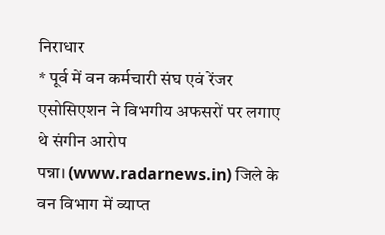निराधार
* पूर्व में वन कर्मचारी संघ एवं रेंजर एसोसिएशन ने विभगीय अफसरों पर लगाए थे संगीन आरोप
पन्ना। (www.radarnews.in) जिले के वन विभाग में व्याप्त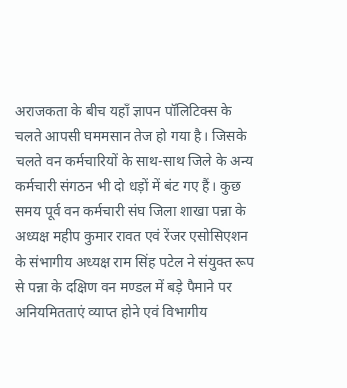अराजकता के बीच यहाँ ज्ञापन पॉलिटिक्स के चलते आपसी घममसान तेज हो गया है। जिसके चलते वन कर्मचारियों के साथ-साथ जिले के अन्य कर्मचारी संगठन भी दो धड़ों में बंट गए हैं। कुछ समय पूर्व वन कर्मचारी संघ जिला शाखा पन्ना के अध्यक्ष महीप कुमार रावत एवं रेंजर एसोसिएशन के संभागीय अध्यक्ष राम सिंह पटेल ने संयुक्त रूप से पन्ना के दक्षिण वन मण्डल में बड़े पैमाने पर अनियमितताएं व्याप्त होने एवं विभागीय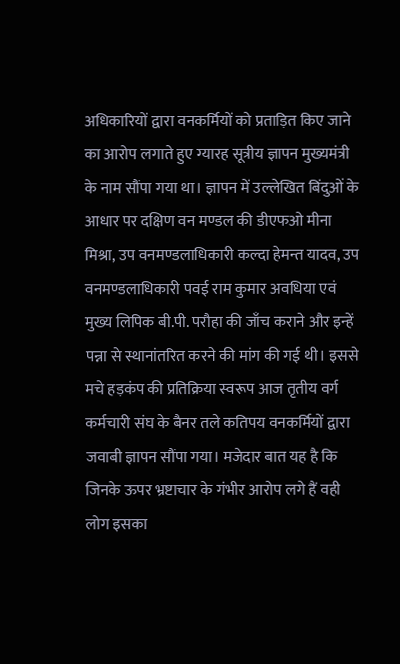अधिकारियों द्वारा वनकर्मियों को प्रताड़ित किए जाने का आरोप लगाते हुए ग्यारह सूत्रीय ज्ञापन मुख्यमंत्री के नाम सौंपा गया था। ज्ञापन में उल्लेखित बिंदुओं के आधार पर दक्षिण वन मण्डल की डीएफओ मीना मिश्रा, उप वनमण्डलाधिकारी कल्दा हेमन्त यादव, उप वनमण्डलाधिकारी पवई राम कुमार अवधिया एवं मुख्य लिपिक बी.पी. परौहा की जाँच कराने और इन्हें पन्ना से स्थानांतरित करने की मांग की गई थी। इससे मचे हड़कंप की प्रतिक्रिया स्वरूप आज तृतीय वर्ग कर्मचारी संघ के बैनर तले कतिपय वनकर्मियों द्वारा जवाबी ज्ञापन सौंपा गया। मजेदार बात यह है कि जिनके ऊपर भ्रष्टाचार के गंभीर आरोप लगे हैं वही लोग इसका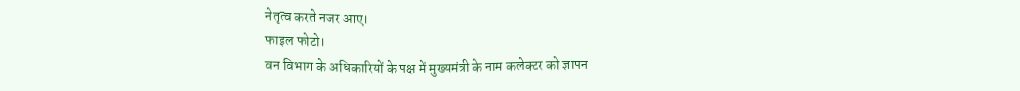नेतृत्व करते नजर आए।
फाइल फोटो।
वन विभाग के अधिकारियों के पक्ष में मुख्यमंत्री के नाम कलेक्टर को ज्ञापन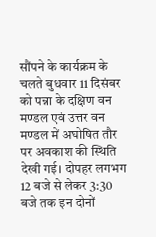सौंपने के कार्यक्रम के चलते बुधवार 11 दिसंबर को पन्ना के दक्षिण वन मण्डल एवं उत्तर वन मण्डल में अघोषित तौर पर अवकाश की स्थिति देखी गई। दोपहर लगभग 12 बजे से लेकर 3:30 बजे तक इन दोनों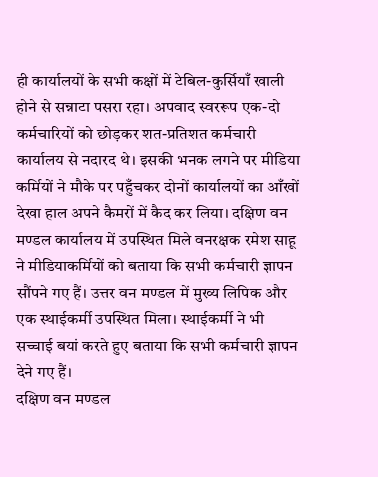ही कार्यालयों के सभी कक्षों में टेबिल-कुर्सियाँ खाली होने से सन्नाटा पसरा रहा। अपवाद स्वररूप एक-दो कर्मचारियों को छोड़कर शत-प्रतिशत कर्मचारी कार्यालय से नदारद थे। इसकी भनक लगने पर मीडिया कर्मियों ने मौके पर पहुँचकर दोनों कार्यालयों का आँखों देखा हाल अपने कैमरों में कैद कर लिया। दक्षिण वन मण्डल कार्यालय में उपस्थित मिले वनरक्षक रमेश साहू ने मीडियाकर्मियों को बताया कि सभी कर्मचारी ज्ञापन सौंपने गए हैं। उत्तर वन मण्डल में मुख्य लिपिक और एक स्थाईकर्मी उपस्थित मिला। स्थाईकर्मी ने भी सच्चाई बयां करते हुए बताया कि सभी कर्मचारी ज्ञापन देने गए हैं।
दक्षिण वन मण्डल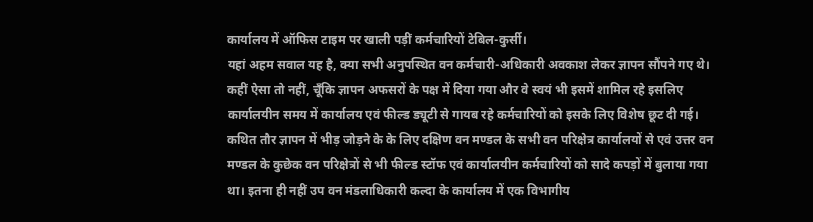कार्यालय में ऑफिस टाइम पर खाली पड़ीं कर्मचारियों टेबिल-कुर्सी।
यहां अहम सवाल यह है, क्या सभी अनुपस्थित वन कर्मचारी-अधिकारी अवकाश लेकर ज्ञापन सौंपने गए थे। कहीं ऐसा तो नहीं, चूँकि ज्ञापन अफसरों के पक्ष में दिया गया और वे स्वयं भी इसमें शामिल रहे इसलिए कार्यालयीन समय में कार्यालय एवं फील्ड ड्यूटी से गायब रहे कर्मचारियों को इसके लिए विशेष छूट दी गई। कथित तौर ज्ञापन में भीड़ जोड़ने के के लिए दक्षिण वन मण्डल के सभी वन परिक्षेत्र कार्यालयों से एवं उत्तर वन मण्डल के कुछेक वन परिक्षेत्रों से भी फील्ड स्टॉफ एवं कार्यालयीन कर्मचारियों को सादे कपड़ों में बुलाया गया था। इतना ही नहीं उप वन मंडलाधिकारी कल्दा के कार्यालय में एक विभागीय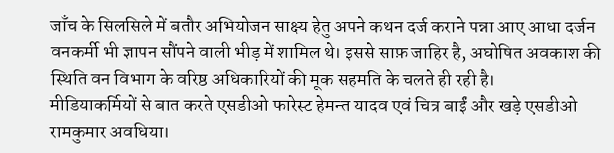जाँच के सिलसिले में बतौर अभियोजन साक्ष्य हेतु अपने कथन दर्ज कराने पन्ना आए आधा दर्जन वनकर्मी भी ज्ञापन सौंपने वाली भीड़ में शामिल थे। इससे साफ़ जाहिर है, अघोषित अवकाश की स्थिति वन विभाग के वरिष्ठ अधिकारियों की मूक सहमति के चलते ही रही है।
मीडियाकर्मियों से बात करते एसडीओ फारेस्ट हेमन्त यादव एवं चित्र बाईं और खड़े एसडीओ रामकुमार अवधिया।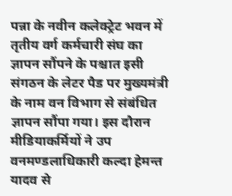पन्ना के नवीन कलेक्ट्रेट भवन में तृतीय वर्ग कर्मचारी संघ का ज्ञापन सौंपने के पश्चात इसी संगठन के लेटर पैड पर मुख्यमंत्री के नाम वन विभाग से संबंधित ज्ञापन सौंपा गया। इस दौरान मीडियाकर्मियों ने उप वनमण्डलाधिकारी कल्दा हेमन्त यादव से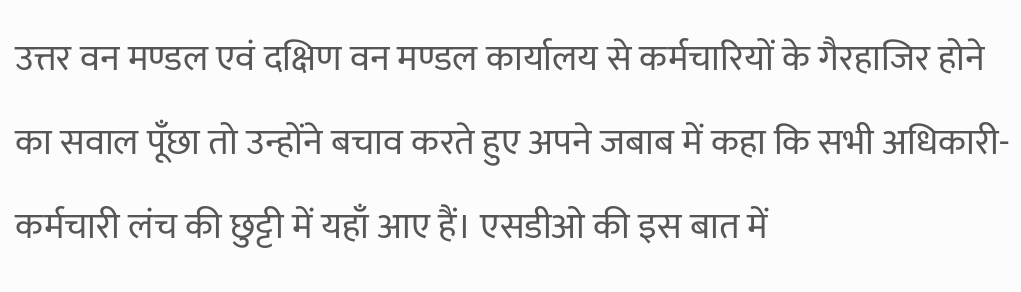उत्तर वन मण्डल एवं दक्षिण वन मण्डल कार्यालय से कर्मचारियों के गैरहाजिर होने का सवाल पूँछा तो उन्होंने बचाव करते हुए अपने जबाब में कहा कि सभी अधिकारी-कर्मचारी लंच की छुट्टी में यहाँ आए हैं। एसडीओ की इस बात में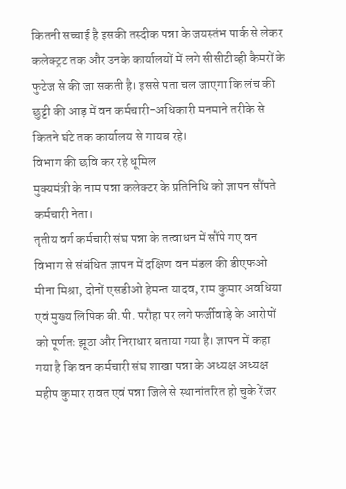कितनी सच्चाई है इसकी तस्दीक पन्ना के जयस्तंभ पार्क से लेकर कलेक्ट्रट तक और उनके कार्यालयों में लगे सीसीटीव्ही कैमरों के फुटेज से की जा सकती है। इससे पता चल जाएगा कि लंच की छुट्टी की आड़ में वन कर्मचारी-अधिकारी मनमाने तरीके से कितने घंटे तक कार्यालय से गायब रहे।
विभाग की छवि कर रहे धूमिल
मुक्यमंत्री के नाम पन्ना कलेक्टर के प्रतिनिधि को ज्ञापन सौंपते कर्मचारी नेता।
तृतीय वर्ग कर्मचारी संघ पन्ना के तत्वाधन में सौंपे गए वन विभाग से संबंधित ज्ञापन में दक्षिण वन मंडल की डीएफओ मीना मिश्रा, दोनों एसडीओ हेमन्त यादव, राम कुमार अवधिया एवं मुख्य लिपिक बी.पी. परौहा पर लगे फर्जीवाड़े के आरोपों को पूर्णतः झूठा और निराधार बताया गया है। ज्ञापन में कहा गया है कि वन कर्मचारी संघ शाखा पन्ना के अध्यक्ष अध्यक्ष महीप कुमार रावत एवं पन्ना जिले से स्थानांतरित हो चुके रेंजर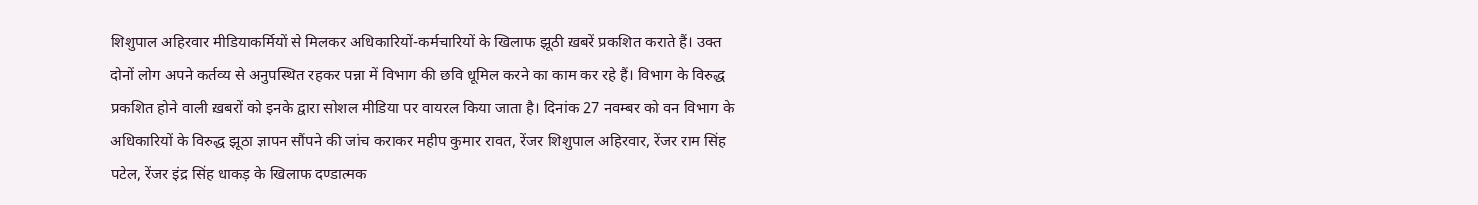शिशुपाल अहिरवार मीडियाकर्मियों से मिलकर अधिकारियों-कर्मचारियों के खिलाफ झूठी ख़बरें प्रकशित कराते हैं। उक्त दोनों लोग अपने कर्तव्य से अनुपस्थित रहकर पन्ना में विभाग की छवि धूमिल करने का काम कर रहे हैं। विभाग के विरुद्ध प्रकशित होने वाली ख़बरों को इनके द्वारा सोशल मीडिया पर वायरल किया जाता है। दिनांक 27 नवम्बर को वन विभाग के अधिकारियों के विरुद्ध झूठा ज्ञापन सौंपने की जांच कराकर महीप कुमार रावत, रेंजर शिशुपाल अहिरवार, रेंजर राम सिंह पटेल, रेंजर इंद्र सिंह धाकड़ के खिलाफ दण्डात्मक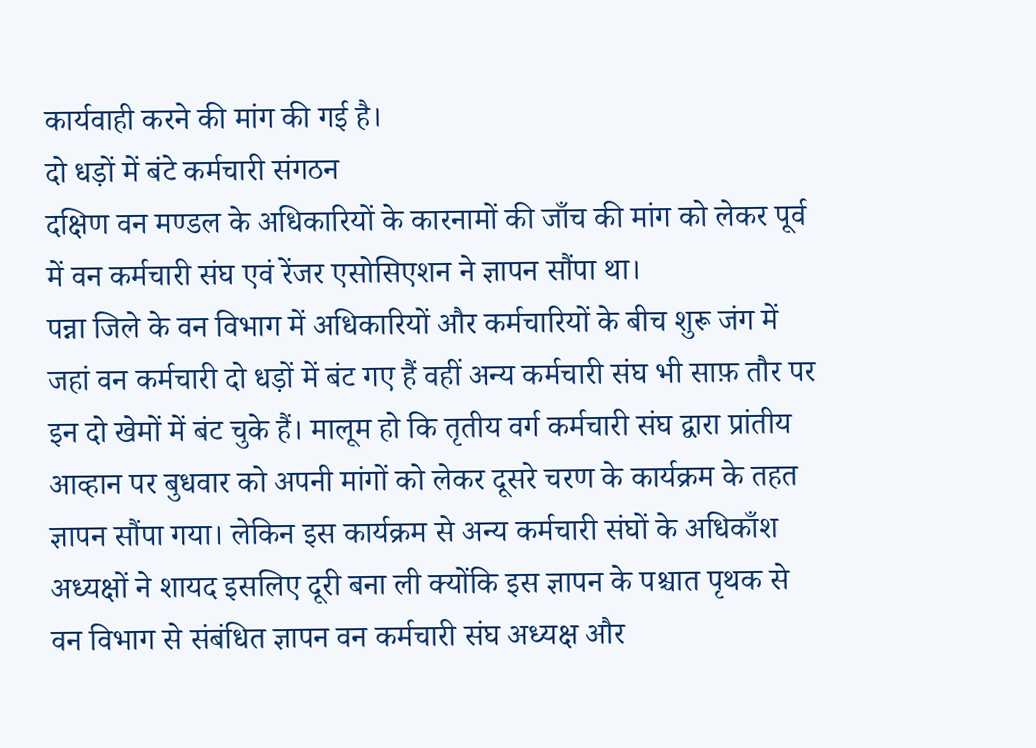कार्यवाही करने की मांग की गई है।
दो धड़ों में बंटे कर्मचारी संगठन
दक्षिण वन मण्डल के अधिकारियों के कारनामों की जाँच की मांग को लेकर पूर्व में वन कर्मचारी संघ एवं रेंजर एसोसिएशन ने ज्ञापन सौंपा था।
पन्ना जिले के वन विभाग में अधिकारियों और कर्मचारियों के बीच शुरू जंग में जहां वन कर्मचारी दो धड़ों में बंट गए हैं वहीं अन्य कर्मचारी संघ भी साफ़ तौर पर इन दो खेमों में बंट चुके हैं। मालूम हो कि तृतीय वर्ग कर्मचारी संघ द्वारा प्रांतीय आव्हान पर बुधवार को अपनी मांगों को लेकर दूसरे चरण के कार्यक्रम के तहत ज्ञापन सौंपा गया। लेकिन इस कार्यक्रम से अन्य कर्मचारी संघों के अधिकाँश अध्यक्षों ने शायद इसलिए दूरी बना ली क्योंकि इस ज्ञापन के पश्चात पृथक से वन विभाग से संबंधित ज्ञापन वन कर्मचारी संघ अध्यक्ष और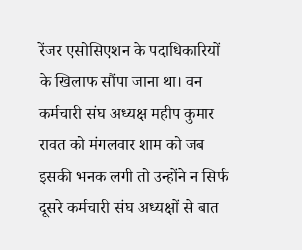रेंजर एसोसिएशन के पदाधिकारियों के खिलाफ सौंपा जाना था। वन कर्मचारी संघ अध्यक्ष महीप कुमार रावत को मंगलवार शाम को जब इसकी भनक लगी तो उन्होंने न सिर्फ दूसरे कर्मचारी संघ अध्यक्षों से बात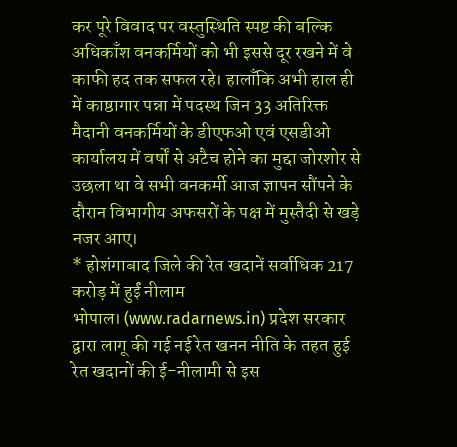कर पूरे विवाद पर वस्तुस्थिति स्पष्ट की बल्कि अधिकाँश वनकर्मियों को भी इससे दूर रखने में वे काफी हद तक सफल रहे। हालाँकि अभी हाल ही में काष्ठागार पन्ना में पदस्थ जिन 33 अतिरिक्त मैदानी वनकर्मियों के डीएफओ एवं एसडीओ कार्यालय में वर्षों से अटैच होने का मुद्दा जोरशोर से उछला था वे सभी वनकर्मी आज ज्ञापन सौंपने के दौरान विभागीय अफसरों के पक्ष में मुस्तैदी से खड़े नजर आए।
* होशंगाबाद जिले की रेत खदानें सर्वाधिक 217 करोड़ में हुईं नीलाम
भोपाल। (www.radarnews.in) प्रदेश सरकार द्वारा लागू की गई नई रेत खनन नीति के तहत हुई रेत खदानों की ई-नीलामी से इस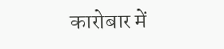कारोबार में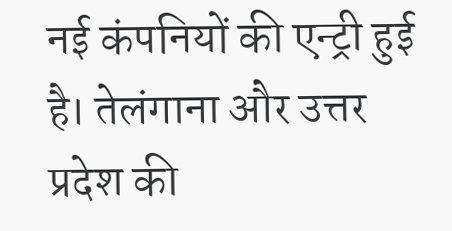नई कंपनियों की एन्ट्री हुई है। तेलंगाना और उत्तर प्रदेश की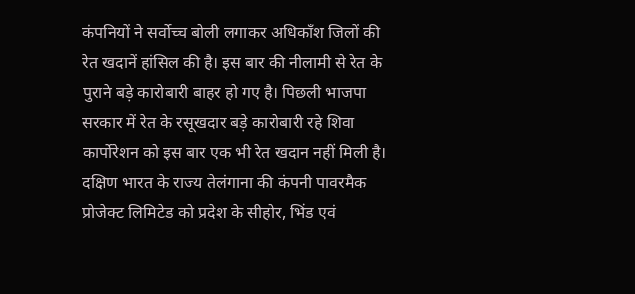कंपनियों ने सर्वोच्च बोली लगाकर अधिकाँश जिलों की रेत खदानें हांसिल की है। इस बार की नीलामी से रेत के पुराने बड़े कारोबारी बाहर हो गए है। पिछली भाजपा सरकार में रेत के रसूखदार बड़े कारोबारी रहे शिवा कार्पोरेशन को इस बार एक भी रेत खदान नहीं मिली है। दक्षिण भारत के राज्य तेलंगाना की कंपनी पावरमैक प्रोजेक्ट लिमिटेड को प्रदेश के सीहोर, भिंड एवं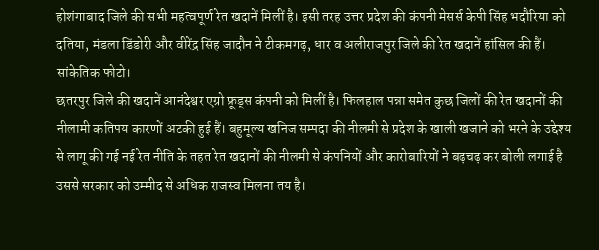होशंगाबाद जिले की सभी महत्वपूर्ण रेत खदानें मिलीं है। इसी तरह उत्तर प्रदेश की कंपनी मेसर्स केपी सिंह भदौरिया को दतिया, मंडला डिंडोरी और वीरेंद्र सिंह जादौन ने टीकमगढ़, धार व अलीराजपुर जिले की रेत खदानें हांसिल की हैं।
सांकेतिक फोटो।
छतरपुर जिले की खदानें आनंदेश्वर एग्रो फ्रूड्स कंपनी को मिलीं है। फिलहाल पन्ना समेत कुछ जिलों की रेत खदानों की नीलामी कतिपय कारणों अटकी हुई हैं। बहुमूल्य खनिज सम्पदा की नीलमी से प्रदेश के खाली खजाने को भरने के उद्देश्य से लागू की गई नई रेत नीति के तहत रेत खदानों की नीलमी से कंपनियों और कारोबारियों ने बढ़चढ़ कर बोली लगाई है उससे सरकार को उम्मीद से अधिक राजस्व मिलना तय है।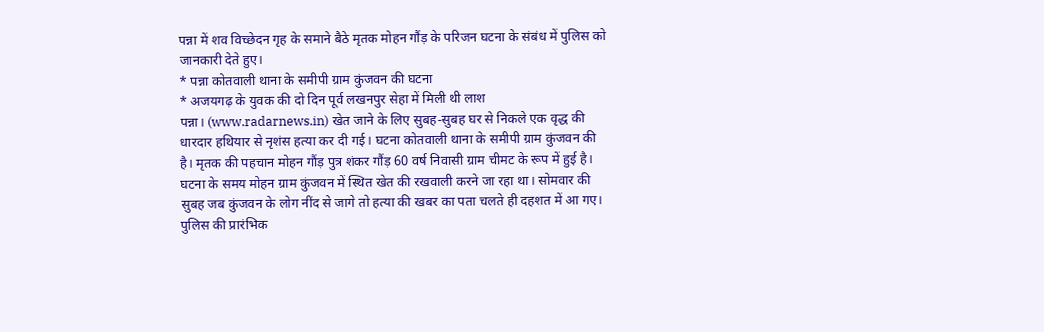पन्ना में शव विच्छेदन गृह के समाने बैठे मृतक मोहन गौंड़ के परिजन घटना के संबंध में पुलिस को जानकारी देते हुए।
* पन्ना कोतवाली थाना के समीपी ग्राम कुंजवन की घटना
* अजयगढ़ के युवक की दो दिन पूर्व लखनपुर सेहा में मिली थी लाश
पन्ना। (www.radarnews.in) खेत जाने के लिए सुबह-सुबह घर से निकले एक वृद्ध की धारदार हथियार से नृशंस हत्या कर दी गई। घटना कोतवाली थाना के समीपी ग्राम कुंजवन की है। मृतक की पहचान मोहन गौंड़ पुत्र शंकर गौंड़ 60 वर्ष निवासी ग्राम चीमट के रूप में हुई है। घटना के समय मोहन ग्राम कुंजवन में स्थित खेत की रखवाली करने जा रहा था। सोमवार की सुबह जब कुंजवन के लोग नींद से जागे तो हत्या की खबर का पता चलते ही दहशत में आ गए। पुलिस की प्रारंभिक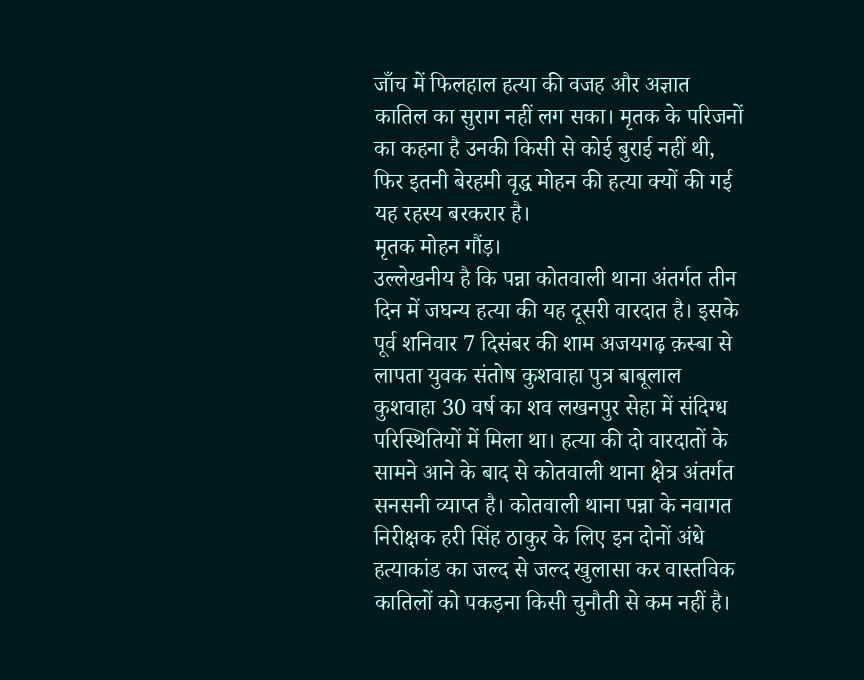जाँच में फिलहाल हत्या की वजह और अज्ञात कातिल का सुराग नहीं लग सका। मृतक के परिजनों का कहना है उनकी किसी से कोई बुराई नहीं थी, फिर इतनी बेरहमी वृद्ध मोहन की हत्या क्यों की गई यह रहस्य बरकरार है।
मृतक मोहन गौंड़।
उल्लेखनीय है कि पन्ना कोतवाली थाना अंतर्गत तीन दिन में जघन्य हत्या की यह दूसरी वारदात है। इसके पूर्व शनिवार 7 दिसंबर की शाम अजयगढ़ क़स्बा से लापता युवक संतोष कुशवाहा पुत्र बाबूलाल कुशवाहा 30 वर्ष का शव लखनपुर सेहा में संदिग्ध परिस्थितियों में मिला था। हत्या की दो वारदातों के सामने आने के बाद से कोतवाली थाना क्षेत्र अंतर्गत सनसनी व्याप्त है। कोतवाली थाना पन्ना के नवागत निरीक्षक हरी सिंह ठाकुर के लिए इन दोनों अंधे हत्याकांड का जल्द से जल्द खुलासा कर वास्तविक कातिलों को पकड़ना किसी चुनौती से कम नहीं है।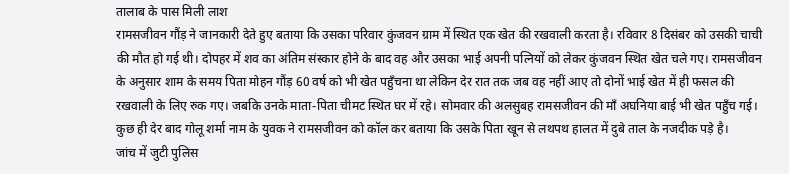तालाब के पास मिली लाश
रामसजीवन गौंड़ ने जानकारी देते हुए बताया कि उसका परिवार कुंजवन ग्राम में स्थित एक खेत की रखवाली करता है। रविवार 8 दिसंबर को उसकी चाची की मौत हो गई थी। दोपहर में शव का अंतिम संस्कार होने के बाद वह और उसका भाई अपनी पत्नियों को लेकर कुंजवन स्थित खेत चले गए। रामसजीवन के अनुसार शाम के समय पिता मोहन गौंड़ 60 वर्ष को भी खेत पहुँचना था लेकिन देर रात तक जब वह नहीं आए तो दोनों भाई खेत में ही फसल की रखवाली के लिए रुक गए। जबकि उनके माता-पिता चीमट स्थित घर में रहे। सोमवार की अलसुबह रामसजीवन की माँ अघनिया बाई भी खेत पहुँच गई। कुछ ही देर बाद गोलू शर्मा नाम के युवक ने रामसजीवन को कॉल कर बताया कि उसके पिता खून से लथपथ हालत में दुबे ताल के नजदीक पड़े है।
जांच में जुटी पुलिस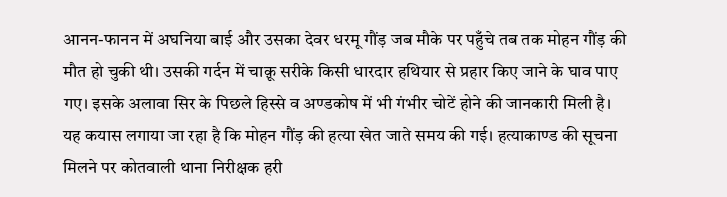आनन-फानन में अघनिया बाई और उसका देवर धरमू गौंड़ जब मौके पर पहुँचे तब तक मोहन गौंड़ की मौत हो चुकी थी। उसकी गर्दन में चाक़ू सरीके किसी धारदार हथियार से प्रहार किए जाने के घाव पाए गए। इसके अलावा सिर के पिछले हिस्से व अण्डकोष में भी गंभीर चोटें होने की जानकारी मिली है। यह कयास लगाया जा रहा है कि मोहन गौंड़ की हत्या खेत जाते समय की गई। हत्याकाण्ड की सूचना मिलने पर कोतवाली थाना निरीक्षक हरी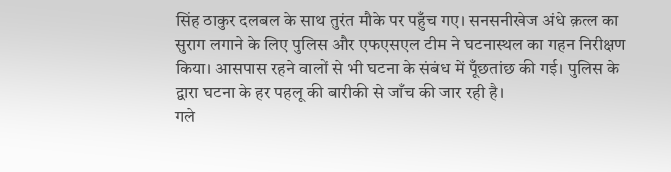सिंह ठाकुर दलबल के साथ तुरंत मौके पर पहुँच गए। सनसनीखेज अंधे क़त्ल का सुराग लगाने के लिए पुलिस और एफएसएल टीम ने घटनास्थल का गहन निरीक्षण किया। आसपास रहने वालों से भी घटना के संबंध में पूँछतांछ की गई। पुलिस के द्वारा घटना के हर पहलू की बारीकी से जाँच की जार रही है।
गले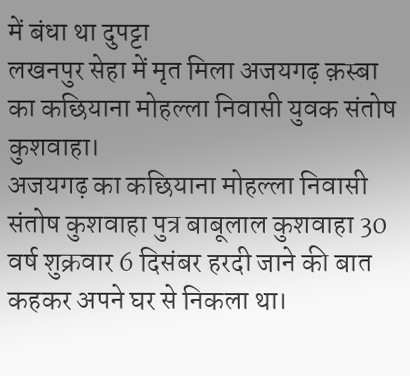में बंधा था दुपट्टा
लखनपुर सेहा में मृत मिला अजयगढ़ क़स्बा का कछियाना मोहल्ला निवासी युवक संतोष कुशवाहा।
अजयगढ़ का कछियाना मोहल्ला निवासी संतोष कुशवाहा पुत्र बाबूलाल कुशवाहा 30 वर्ष शुक्रवार 6 दिसंबर हरदी जाने की बात कहकर अपने घर से निकला था।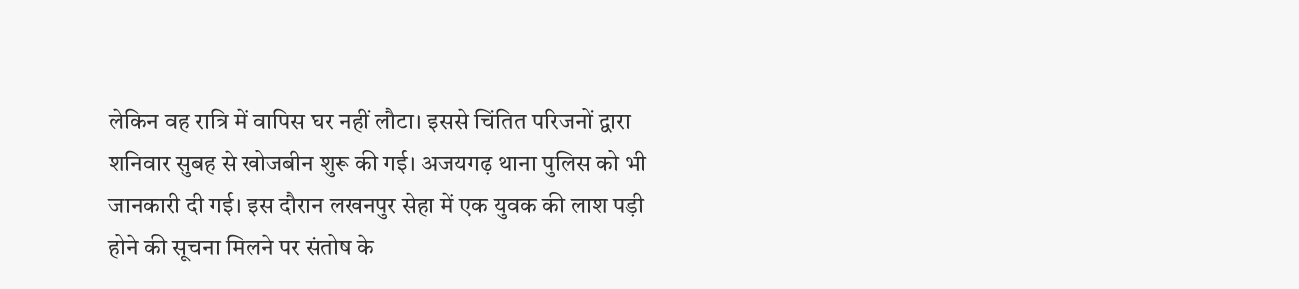लेकिन वह रात्रि में वापिस घर नहीं लौटा। इससे चिंतित परिजनों द्वारा शनिवार सुबह से खोजबीन शुरू की गई। अजयगढ़ थाना पुलिस को भी जानकारी दी गई। इस दौरान लखनपुर सेहा में एक युवक की लाश पड़ी होने की सूचना मिलने पर संतोष के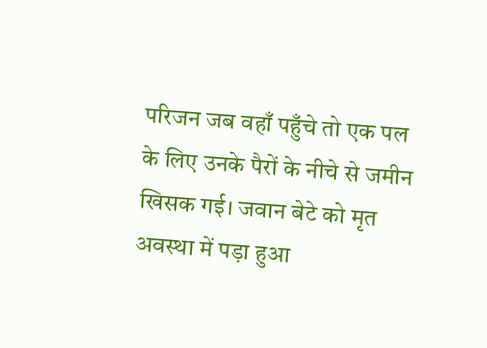परिजन जब वहाँ पहुँचे तो एक पल के लिए उनके पैरों के नीचे से जमीन खिसक गई। जवान बेटे को मृत अवस्था में पड़ा हुआ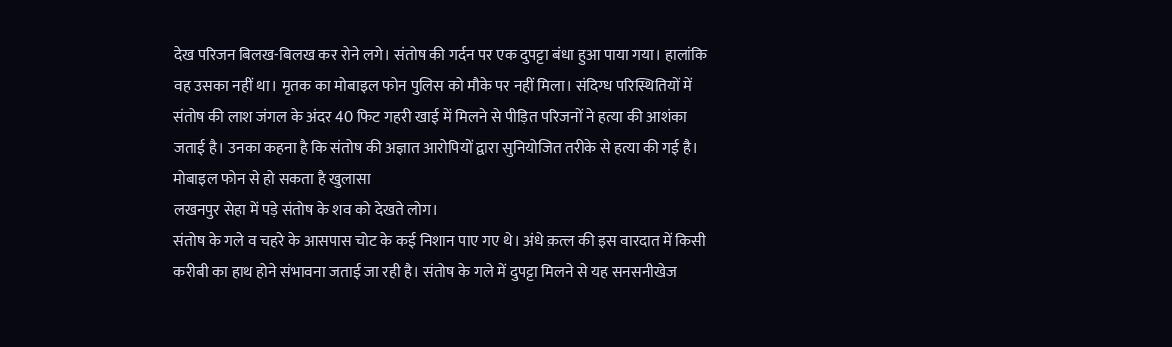देख परिजन बिलख-बिलख कर रोने लगे। संतोष की गर्दन पर एक दुपट्टा बंधा हुआ पाया गया। हालांकि वह उसका नहीं था। मृतक का मोबाइल फोन पुलिस को मौके पर नहीं मिला। संदिग्ध परिस्थितियों में संतोष की लाश जंगल के अंदर 40 फिट गहरी खाई में मिलने से पीड़ित परिजनों ने हत्या की आशंका जताई है। उनका कहना है कि संतोष की अज्ञात आरोपियों द्वारा सुनियोजित तरीके से हत्या की गई है।
मोबाइल फोन से हो सकता है खुलासा
लखनपुर सेहा में पड़े संतोष के शव को देखते लोग।
संतोष के गले व चहरे के आसपास चोट के कई निशान पाए गए थे। अंधे क़त्ल की इस वारदात में किसी करीबी का हाथ होने संभावना जताई जा रही है। संतोष के गले में दुपट्टा मिलने से यह सनसनीखेज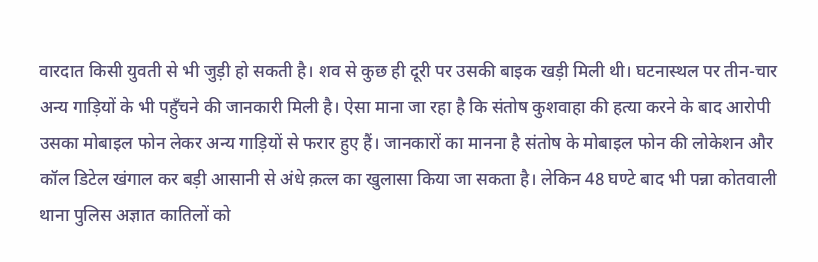वारदात किसी युवती से भी जुड़ी हो सकती है। शव से कुछ ही दूरी पर उसकी बाइक खड़ी मिली थी। घटनास्थल पर तीन-चार अन्य गाड़ियों के भी पहुँचने की जानकारी मिली है। ऐसा माना जा रहा है कि संतोष कुशवाहा की हत्या करने के बाद आरोपी उसका मोबाइल फोन लेकर अन्य गाड़ियों से फरार हुए हैं। जानकारों का मानना है संतोष के मोबाइल फोन की लोकेशन और कॉल डिटेल खंगाल कर बड़ी आसानी से अंधे क़त्ल का खुलासा किया जा सकता है। लेकिन 48 घण्टे बाद भी पन्ना कोतवाली थाना पुलिस अज्ञात कातिलों को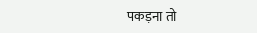पकड़ना तो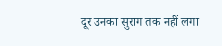दूर उनका सुराग तक नहीं लगा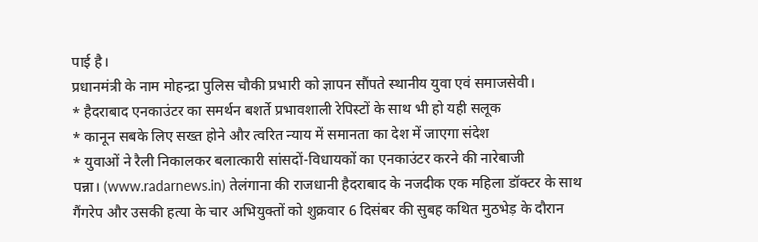पाई है।
प्रधानमंत्री के नाम मोहन्द्रा पुलिस चौकी प्रभारी को ज्ञापन सौंपते स्थानीय युवा एवं समाजसेवी।
* हैदराबाद एनकाउंटर का समर्थन बशर्ते प्रभावशाली रेपिस्टों के साथ भी हो यही सलूक
* कानून सबके लिए सख्त होने और त्वरित न्याय में समानता का देश में जाएगा संदेश
* युवाओं ने रैली निकालकर बलात्कारी सांसदों-विधायकों का एनकाउंटर करने की नारेबाजी
पन्ना। (www.radarnews.in) तेलंगाना की राजधानी हैदराबाद के नजदीक एक महिला डॉक्टर के साथ गैंगरेप और उसकी हत्या के चार अभियुक्तों को शुक्रवार 6 दिसंबर की सुबह कथित मुठभेड़ के दौरान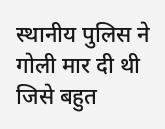स्थानीय पुलिस ने गोली मार दी थी जिसे बहुत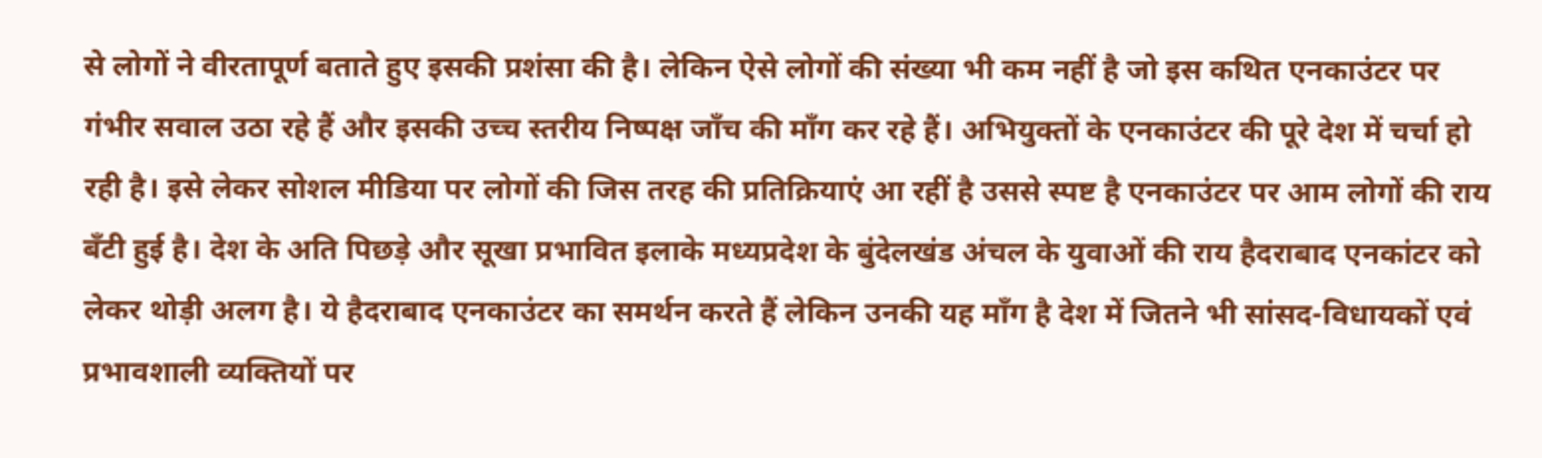से लोगों ने वीरतापूर्ण बताते हुए इसकी प्रशंसा की है। लेकिन ऐसे लोगों की संख्या भी कम नहीं है जो इस कथित एनकाउंटर पर गंभीर सवाल उठा रहे हैं और इसकी उच्च स्तरीय निष्पक्ष जाँच की माँग कर रहे हैं। अभियुक्तों के एनकाउंटर की पूरे देश में चर्चा हो रही है। इसे लेकर सोशल मीडिया पर लोगों की जिस तरह की प्रतिक्रियाएं आ रहीं है उससे स्पष्ट है एनकाउंटर पर आम लोगों की राय बँटी हुई है। देश के अति पिछड़े और सूखा प्रभावित इलाके मध्यप्रदेश के बुंदेलखंड अंचल के युवाओं की राय हैदराबाद एनकांटर को लेकर थोड़ी अलग है। ये हैदराबाद एनकाउंटर का समर्थन करते हैं लेकिन उनकी यह माँग है देश में जितने भी सांसद-विधायकों एवं प्रभावशाली व्यक्तियों पर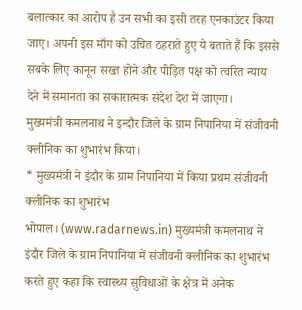बलात्कार का आरोप है उन सभी का इसी तरह एनकाउंटर किया जाए। अपनी इस माँग को उचित ठहराते हुए ये बताते हैं कि इससे सबके लिए कानून सख्त होने और पीड़ित पक्ष को त्वरित न्याय देने में समानता का सकारात्मक संदेश देश में जाएगा।
मुख्यमंत्री कमलनाथ ने इन्दौर जिले के ग्राम निपानिया में संजीवनी क्लीनिक का शुभारंभ किया।
* मुख्यमंत्री ने इंदौर के ग्राम निपानिया में किया प्रथम संजीवनी क्लीनिक का शुभारंभ
भोपाल। (www.radarnews.in) मुख्यमंत्री कमलनाथ ने इंदौर जिले के ग्राम निपानिया में संजीवनी क्लीनिक का शुभारंभ करते हुए कहा कि स्वास्थ्य सुविधाओं के क्षेत्र में अनेक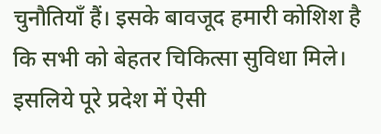चुनौतियाँ हैं। इसके बावजूद हमारी कोशिश है कि सभी को बेहतर चिकित्सा सुविधा मिले। इसलिये पूरे प्रदेश में ऐसी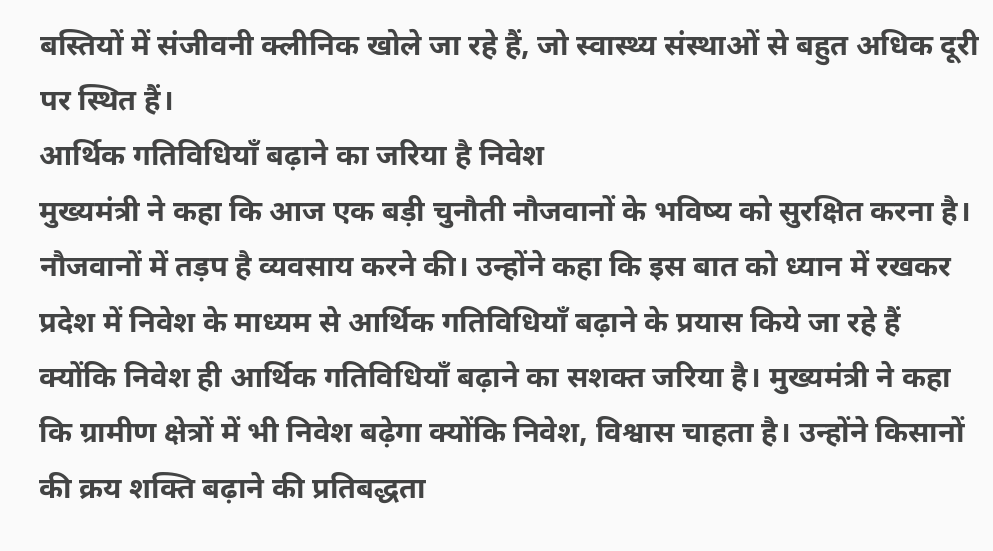बस्तियों में संजीवनी क्लीनिक खोले जा रहे हैं, जो स्वास्थ्य संस्थाओं से बहुत अधिक दूरी पर स्थित हैं।
आर्थिक गतिविधियाँ बढ़ाने का जरिया है निवेश
मुख्यमंत्री ने कहा कि आज एक बड़ी चुनौती नौजवानों के भविष्य को सुरक्षित करना है। नौजवानों में तड़प है व्यवसाय करने की। उन्होंने कहा कि इस बात को ध्यान में रखकर प्रदेश में निवेश के माध्यम से आर्थिक गतिविधियाँ बढ़ाने के प्रयास किये जा रहे हैं क्योंकि निवेश ही आर्थिक गतिविधियाँ बढ़ाने का सशक्त जरिया है। मुख्यमंत्री ने कहा कि ग्रामीण क्षेत्रों में भी निवेश बढ़ेगा क्योंकि निवेश, विश्वास चाहता है। उन्होंने किसानों की क्रय शक्ति बढ़ाने की प्रतिबद्धता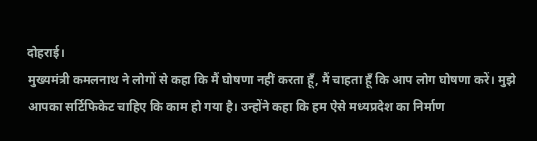दोहराई।
मुख्यमंत्री कमलनाथ ने लोगों से कहा कि मैं घोषणा नहीं करता हूँ, मैं चाहता हूँ कि आप लोग घोषणा करें। मुझे आपका सर्टिफिकेट चाहिए कि काम हो गया है। उन्होंने कहा कि हम ऐसे मध्यप्रदेश का निर्माण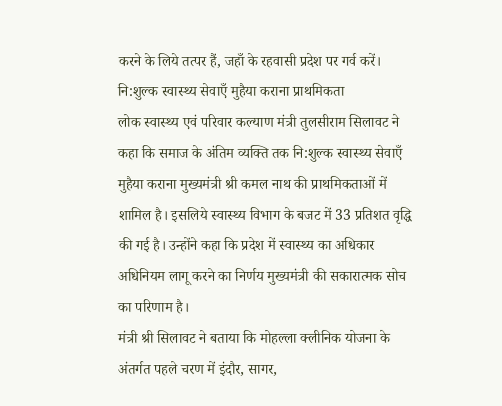करने के लिये तत्पर हैं, जहाँ के रहवासी प्रदेश पर गर्व करें।
नि:शुल्क स्वास्थ्य सेवाएँ मुहैया कराना प्राथमिकता
लोक स्वास्थ्य एवं परिवार कल्याण मंत्री तुलसीराम सिलावट ने कहा कि समाज के अंतिम व्यक्ति तक नि:शुल्क स्वास्थ्य सेवाएँ मुहैया कराना मुख्यमंत्री श्री कमल नाथ की प्राथमिकताओं में शामिल है। इसलिये स्वास्थ्य विभाग के बजट में 33 प्रतिशत वृद्धि की गई है। उन्होंने कहा कि प्रदेश में स्वास्थ्य का अधिकार अधिनियम लागू करने का निर्णय मुख्यमंत्री की सकारात्मक सोच का परिणाम है।
मंत्री श्री सिलावट ने बताया कि मोहल्ला क्लीनिक योजना के अंतर्गत पहले चरण में इंदौर, सागर,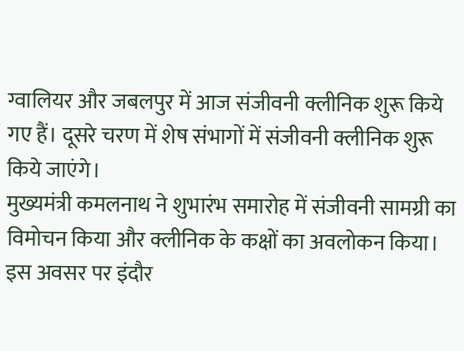ग्वालियर और जबलपुर में आज संजीवनी क्लीनिक शुरू किये गए हैं। दूसरे चरण में शेष संभागों में संजीवनी क्लीनिक शुरू किये जाएंगे।
मुख्यमंत्री कमलनाथ ने शुभारंभ समारोह में संजीवनी सामग्री का विमोचन किया और क्लीनिक के कक्षों का अवलोकन किया। इस अवसर पर इंदौर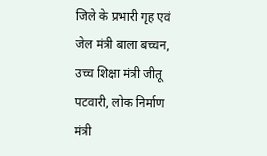जिले के प्रभारी गृह एवं जेल मंत्री बाला बच्चन, उच्च शिक्षा मंत्री जीतू पटवारी, लोक निर्माण मंत्री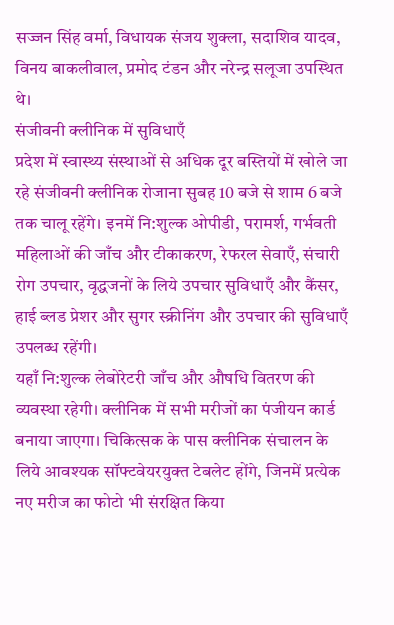सज्जन सिंह वर्मा, विधायक संजय शुक्ला, सदाशिव यादव, विनय बाकलीवाल, प्रमोद टंडन और नरेन्द्र सलूजा उपस्थित थे।
संजीवनी क्लीनिक में सुविधाएँ
प्रदेश में स्वास्थ्य संस्थाओं से अधिक दूर बस्तियों में खोले जा रहे संजीवनी क्लीनिक रोजाना सुबह 10 बजे से शाम 6 बजे तक चालू रहेंगे। इनमें नि:शुल्क ओपीडी, परामर्श, गर्भवती महिलाओं की जाँच और टीकाकरण, रेफरल सेवाएँ, संचारी रोग उपचार, वृद्धजनों के लिये उपचार सुविधाएँ और कैंसर, हाई ब्लड प्रेशर और सुगर स्क्रीनिंग और उपचार की सुविधाएँ उपलब्ध रहेंगी।
यहाँ नि:शुल्क लेबोरेटरी जाँच और औषधि वितरण की व्यवस्था रहेगी। क्लीनिक में सभी मरीजों का पंजीयन कार्ड बनाया जाएगा। चिकित्सक के पास क्लीनिक संचालन के लिये आवश्यक सॉफ्टवेयरयुक्त टेबलेट होंगे, जिनमें प्रत्येक नए मरीज का फोटो भी संरक्षित किया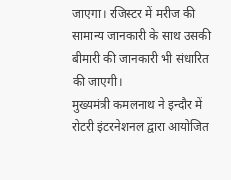जाएगा। रजिस्टर में मरीज की सामान्य जानकारी के साथ उसकी बीमारी की जानकारी भी संधारित की जाएगी।
मुख्यमंत्री कमलनाथ ने इन्दौर में रोटरी इंटरनेशनल द्वारा आयोजित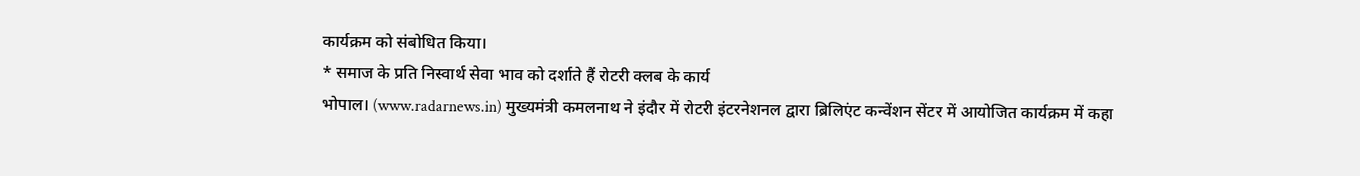कार्यक्रम को संबोधित किया।
* समाज के प्रति निस्वार्थ सेवा भाव को दर्शाते हैं रोटरी क्लब के कार्य
भोपाल। (www.radarnews.in) मुख्यमंत्री कमलनाथ ने इंदौर में रोटरी इंटरनेशनल द्वारा ब्रिलिएंट कन्वेंशन सेंटर में आयोजित कार्यक्रम में कहा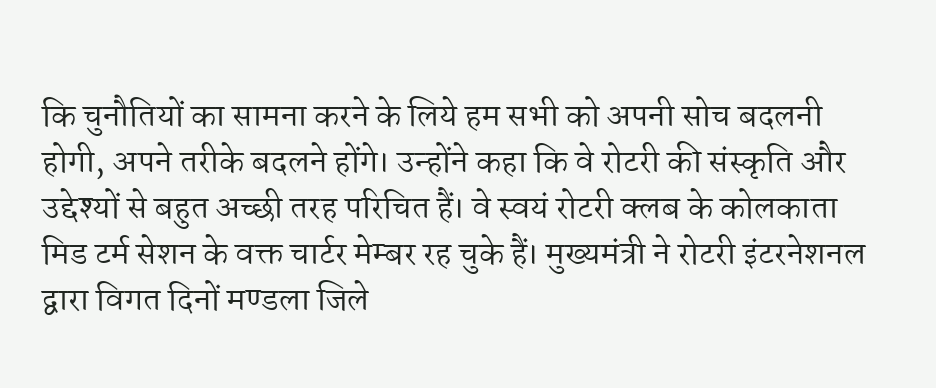कि चुनौतियों का सामना करने के लिये हम सभी को अपनी सोच बदलनी होगी, अपने तरीके बदलने होंगे। उन्होंने कहा कि वे रोटरी की संस्कृति और उद्देश्यों से बहुत अच्छी तरह परिचित हैं। वे स्वयं रोटरी क्लब के कोलकाता मिड टर्म सेशन के वक्त चार्टर मेम्बर रह चुके हैं। मुख्यमंत्री ने रोटरी इंटरनेशनल द्वारा विगत दिनों मण्डला जिले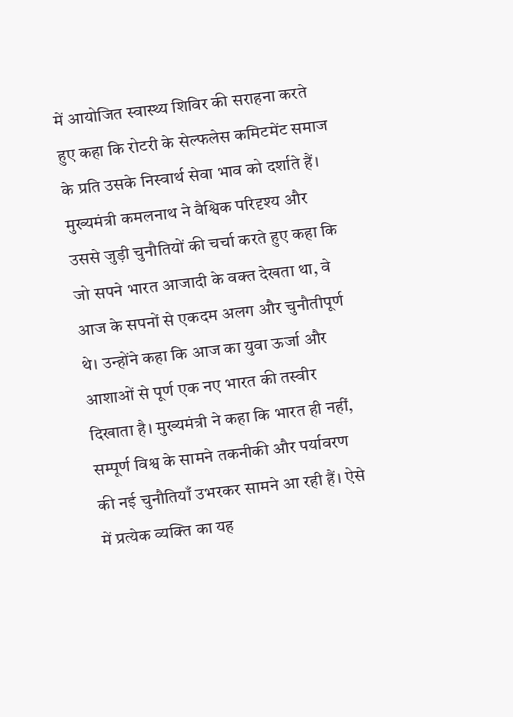में आयोजित स्वास्थ्य शिविर की सराहना करते हुए कहा कि रोटरी के सेल्फलेस कमिटमेंट समाज के प्रति उसके निस्वार्थ सेवा भाव को दर्शाते हैं।
मुख्यमंत्री कमलनाथ ने वैश्विक परिदृश्य और उससे जुड़ी चुनौतियों की चर्चा करते हुए कहा कि जो सपने भारत आजादी के वक्त देखता था, वे आज के सपनों से एकदम अलग और चुनौतीपूर्ण थे। उन्होंने कहा कि आज का युवा ऊर्जा और आशाओं से पूर्ण एक नए भारत की तस्वीर दिखाता है। मुख्यमंत्री ने कहा कि भारत ही नहीं, सम्पूर्ण विश्व के सामने तकनीकी और पर्यावरण की नई चुनौतियाँ उभरकर सामने आ रही हैं। ऐसे में प्रत्येक व्यक्ति का यह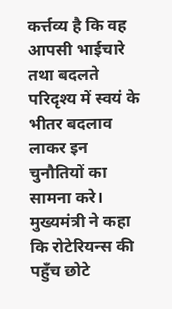कर्त्तव्य है कि वह आपसी भाईचारे तथा बदलते परिदृश्य में स्वयं के भीतर बदलाव लाकर इन चुनौतियों का सामना करे।
मुख्यमंत्री ने कहा कि रोटेरियन्स की पहुँच छोटे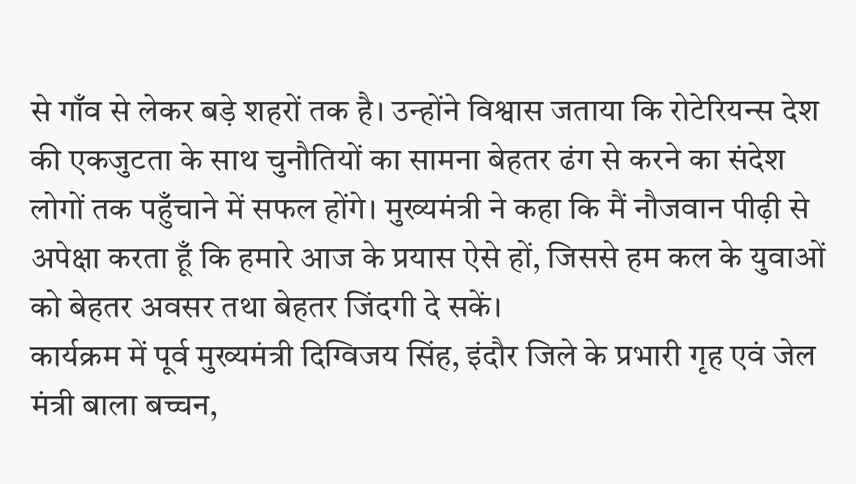से गाँव से लेकर बड़े शहरों तक है। उन्होंने विश्वास जताया कि रोटेरियन्स देश की एकजुटता के साथ चुनौतियों का सामना बेहतर ढंग से करने का संदेश लोगों तक पहुँचाने में सफल होंगे। मुख्यमंत्री ने कहा कि मैं नौजवान पीढ़ी से अपेक्षा करता हूँ कि हमारे आज के प्रयास ऐसे हों, जिससे हम कल के युवाओं को बेहतर अवसर तथा बेहतर जिंदगी दे सकें।
कार्यक्रम में पूर्व मुख्यमंत्री दिग्विजय सिंह, इंदौर जिले के प्रभारी गृह एवं जेल मंत्री बाला बच्चन,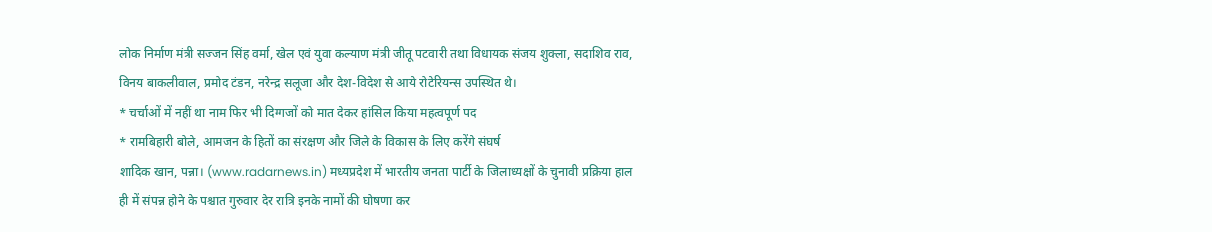लोक निर्माण मंत्री सज्जन सिंह वर्मा, खेल एवं युवा कल्याण मंत्री जीतू पटवारी तथा विधायक संजय शुक्ला, सदाशिव राव, विनय बाकलीवाल, प्रमोद टंडन, नरेन्द्र सलूजा और देश-विदेश से आये रोटेरियन्स उपस्थित थे।
* चर्चाओं में नहीं था नाम फिर भी दिग्गजों को मात देकर हांसिल किया महत्वपूर्ण पद
* रामबिहारी बोले, आमजन के हितों का संरक्षण और जिले के विकास के लिए करेंगे संघर्ष
शादिक खान, पन्ना। (www.radarnews.in) मध्यप्रदेश में भारतीय जनता पार्टी के जिलाध्यक्षों के चुनावी प्रक्रिया हाल ही में संपन्न होने के पश्चात गुरुवार देर रात्रि इनके नामों की घोषणा कर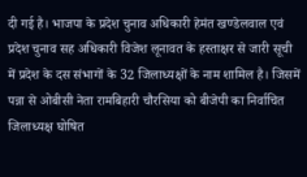दी गई है। भाजपा के प्रदेश चुनाव अधिकारी हेमंत खण्डेलवाल एवं प्रदेश चुनाव सह अधिकारी विजेश लूनावत के हस्ताक्षर से जारी सूची में प्रदेश के दस संभागों के 32 जिलाध्यक्षों के नाम शामिल है। जिसमें पन्ना से ओबीसी नेता रामबिहारी चौरसिया को बीजेपी का निर्वाचित जिलाध्यक्ष घोषित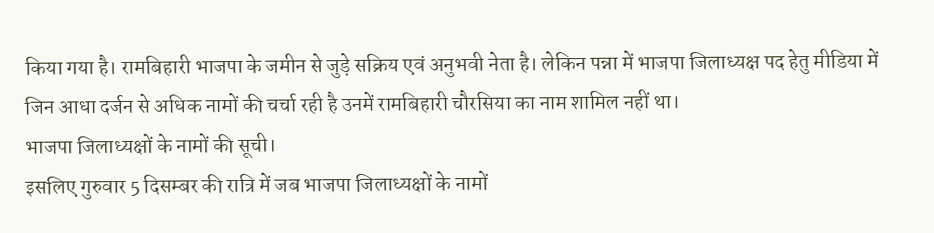किया गया है। रामबिहारी भाजपा के जमीन से जुड़े सक्रिय एवं अनुभवी नेता है। लेकिन पन्ना में भाजपा जिलाध्यक्ष पद हेतु मीडिया में जिन आधा दर्जन से अधिक नामों की चर्चा रही है उनमें रामबिहारी चौरसिया का नाम शामिल नहीं था।
भाजपा जिलाध्यक्षों के नामों की सूची।
इसलिए गुरुवार 5 दिसम्बर की रात्रि में जब भाजपा जिलाध्यक्षों के नामों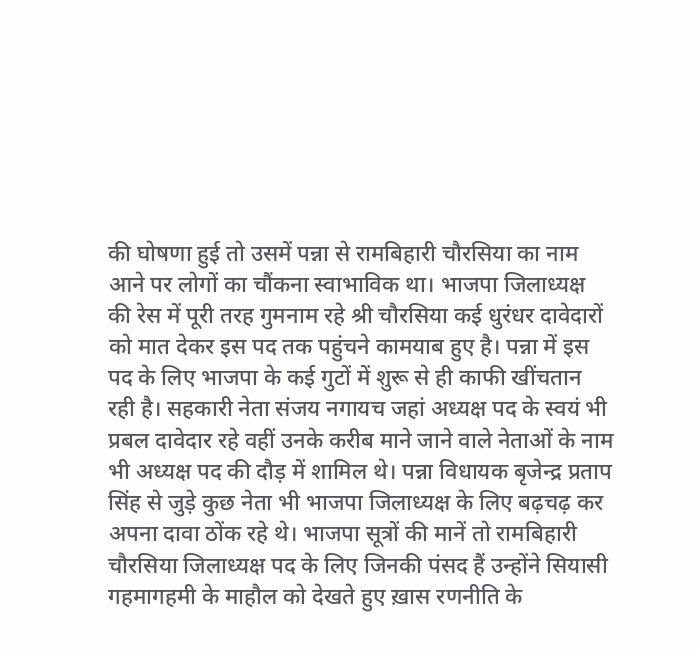की घोषणा हुई तो उसमें पन्ना से रामबिहारी चौरसिया का नाम आने पर लोगों का चौंकना स्वाभाविक था। भाजपा जिलाध्यक्ष की रेस में पूरी तरह गुमनाम रहे श्री चौरसिया कई धुरंधर दावेदारों को मात देकर इस पद तक पहुंचने कामयाब हुए है। पन्ना में इस पद के लिए भाजपा के कई गुटों में शुरू से ही काफी खींचतान रही है। सहकारी नेता संजय नगायच जहां अध्यक्ष पद के स्वयं भी प्रबल दावेदार रहे वहीं उनके करीब माने जाने वाले नेताओं के नाम भी अध्यक्ष पद की दौड़ में शामिल थे। पन्ना विधायक बृजेन्द्र प्रताप सिंह से जुड़े कुछ नेता भी भाजपा जिलाध्यक्ष के लिए बढ़चढ़ कर अपना दावा ठोंक रहे थे। भाजपा सूत्रों की मानें तो रामबिहारी चौरसिया जिलाध्यक्ष पद के लिए जिनकी पंसद हैं उन्होंने सियासी गहमागहमी के माहौल को देखते हुए ख़ास रणनीति के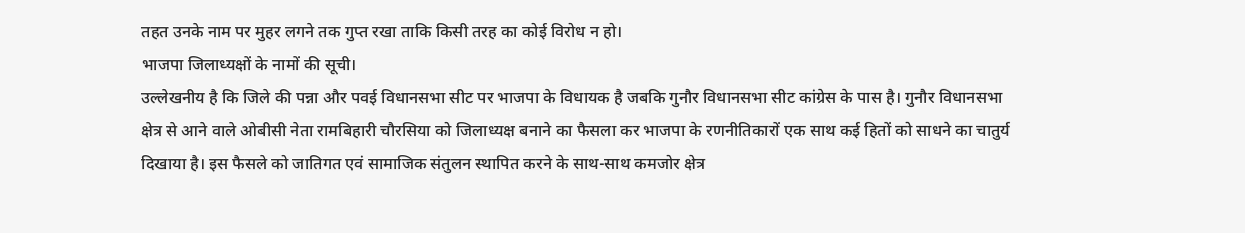तहत उनके नाम पर मुहर लगने तक गुप्त रखा ताकि किसी तरह का कोई विरोध न हो।
भाजपा जिलाध्यक्षों के नामों की सूची।
उल्लेखनीय है कि जिले की पन्ना और पवई विधानसभा सीट पर भाजपा के विधायक है जबकि गुनौर विधानसभा सीट कांग्रेस के पास है। गुनौर विधानसभा क्षेत्र से आने वाले ओबीसी नेता रामबिहारी चौरसिया को जिलाध्यक्ष बनाने का फैसला कर भाजपा के रणनीतिकारों एक साथ कई हितों को साधने का चातुर्य दिखाया है। इस फैसले को जातिगत एवं सामाजिक संतुलन स्थापित करने के साथ-साथ कमजोर क्षेत्र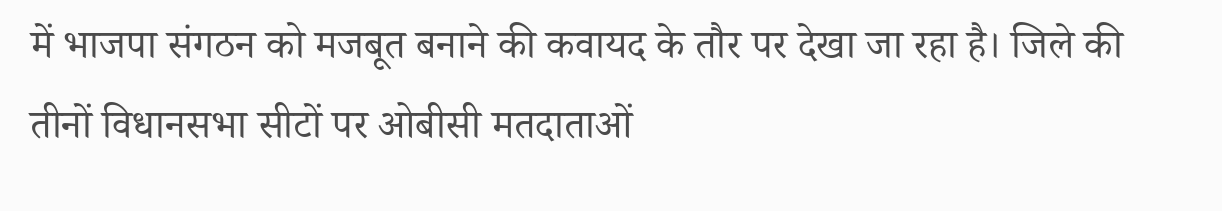में भाजपा संगठन को मजबूत बनाने की कवायद के तौर पर देखा जा रहा है। जिले की तीनों विधानसभा सीटों पर ओबीसी मतदाताओं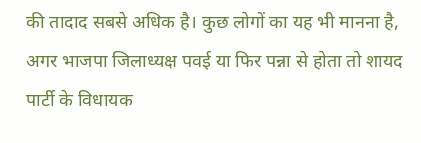की तादाद सबसे अधिक है। कुछ लोगों का यह भी मानना है, अगर भाजपा जिलाध्यक्ष पवई या फिर पन्ना से होता तो शायद पार्टी के विधायक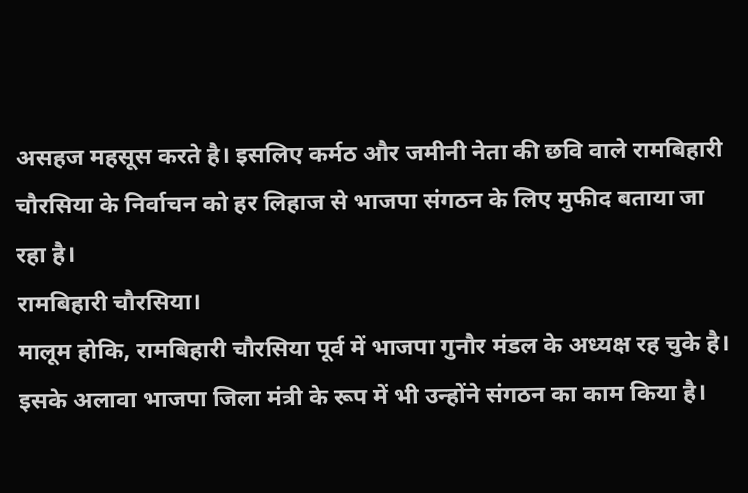असहज महसूस करते है। इसलिए कर्मठ और जमीनी नेता की छवि वाले रामबिहारी चौरसिया के निर्वाचन को हर लिहाज से भाजपा संगठन के लिए मुफीद बताया जा रहा है।
रामबिहारी चौरसिया।
मालूम होकि, रामबिहारी चौरसिया पूर्व में भाजपा गुनौर मंडल के अध्यक्ष रह चुके है। इसके अलावा भाजपा जिला मंत्री के रूप में भी उन्होंने संगठन का काम किया है।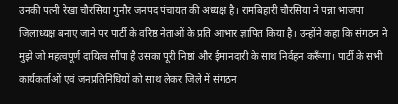उनकी पत्नी रेखा चौरसिया गुनौर जनपद पंचायत की अध्यक्ष है। रामबिहारी चौरसिया ने पन्ना भाजपा जिलाध्यक्ष बनाए जाने पर पार्टी के वरिष्ठ नेताओं के प्रति आभार ज्ञापित किया है। उन्होंने कहा कि संगठन ने मुझे जो महत्वपूर्ण दायित्व सौंपा है उसका पूरी निष्ठां और ईमानदारी के साथ निर्वहन करूँगा। पार्टी के सभी कार्यकर्ताओं एवं जनप्रतिनिधियों को साथ लेकर जिले में संगठन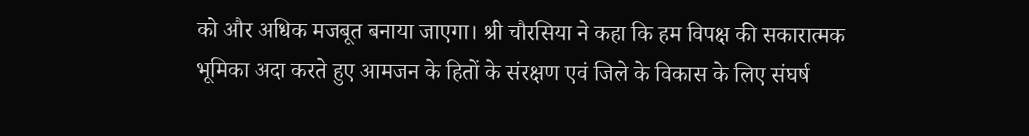को और अधिक मजबूत बनाया जाएगा। श्री चौरसिया ने कहा कि हम विपक्ष की सकारात्मक भूमिका अदा करते हुए आमजन के हितों के संरक्षण एवं जिले के विकास के लिए संघर्ष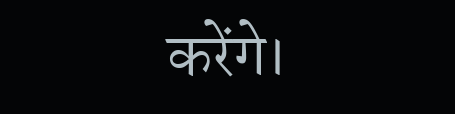करेंगे।